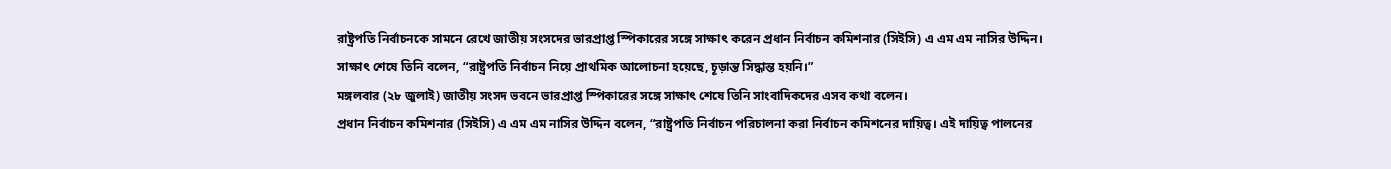রাষ্ট্রপতি নির্বাচনকে সামনে রেখে জাতীয় সংসদের ভারপ্রাপ্ত স্পিকারের সঙ্গে সাক্ষাৎ করেন প্রধান নির্বাচন কমিশনার (সিইসি) এ এম এম নাসির উদ্দিন। সাক্ষাৎ শেষে তিনি বলেন, “রাষ্ট্রপতি নির্বাচন নিয়ে প্রাথমিক আলোচনা হয়েছে, চূড়ান্ত সিদ্ধান্ত হয়নি।”
মঙ্গলবার (২৮ জুলাই) জাতীয় সংসদ ভবনে ভারপ্রাপ্ত স্পিকারের সঙ্গে সাক্ষাৎ শেষে তিনি সাংবাদিকদের এসব কথা বলেন।
প্রধান নির্বাচন কমিশনার (সিইসি) এ এম এম নাসির উদ্দিন বলেন, “রাষ্ট্রপতি নির্বাচন পরিচালনা করা নির্বাচন কমিশনের দায়িত্ব। এই দায়িত্ব পালনের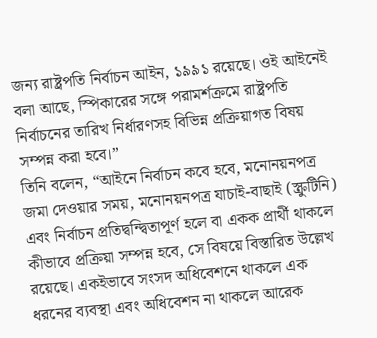জন্য রাষ্ট্রপতি নির্বাচন আইন, ১৯৯১ রয়েছে। ওই আইনেই বলা আছে, স্পিকারের সঙ্গে পরামর্শক্রমে রাষ্ট্রপতি নির্বাচনের তারিখ নির্ধারণসহ বিভিন্ন প্রক্রিয়াগত বিষয় সম্পন্ন করা হবে।”
তিনি বলেন, “আইনে নির্বাচন কবে হবে, মনোনয়নপত্র জমা দেওয়ার সময়, মনোনয়নপত্র যাচাই-বাছাই (স্ক্রুটিনি) এবং নির্বাচন প্রতিদ্বন্দ্বিতাপূর্ণ হলে বা একক প্রার্থী থাকলে কীভাবে প্রক্রিয়া সম্পন্ন হবে, সে বিষয়ে বিস্তারিত উল্লেখ রয়েছে। একইভাবে সংসদ অধিবেশনে থাকলে এক ধরনের ব্যবস্থা এবং অধিবেশন না থাকলে আরেক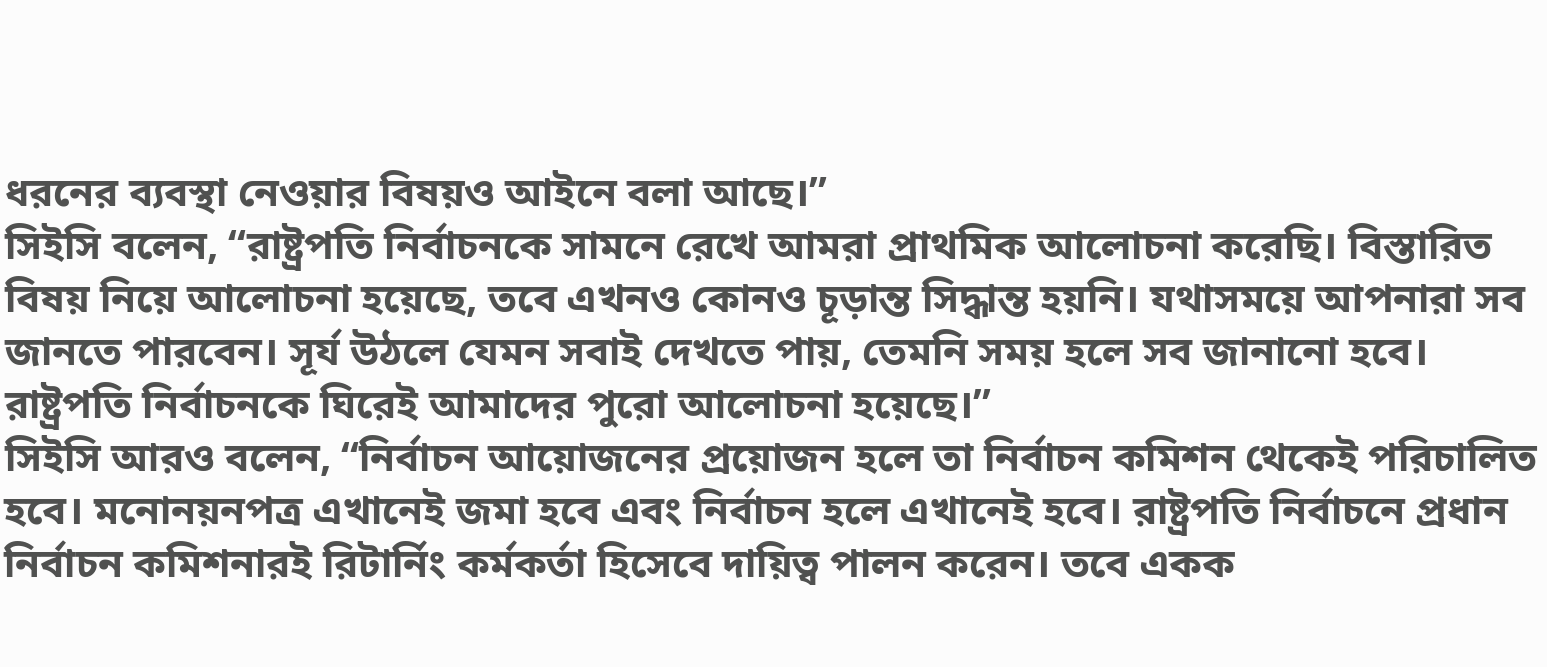ধরনের ব্যবস্থা নেওয়ার বিষয়ও আইনে বলা আছে।”
সিইসি বলেন, “রাষ্ট্রপতি নির্বাচনকে সামনে রেখে আমরা প্রাথমিক আলোচনা করেছি। বিস্তারিত বিষয় নিয়ে আলোচনা হয়েছে, তবে এখনও কোনও চূড়ান্ত সিদ্ধান্ত হয়নি। যথাসময়ে আপনারা সব জানতে পারবেন। সূর্য উঠলে যেমন সবাই দেখতে পায়, তেমনি সময় হলে সব জানানো হবে। রাষ্ট্রপতি নির্বাচনকে ঘিরেই আমাদের পুরো আলোচনা হয়েছে।”
সিইসি আরও বলেন, “নির্বাচন আয়োজনের প্রয়োজন হলে তা নির্বাচন কমিশন থেকেই পরিচালিত হবে। মনোনয়নপত্র এখানেই জমা হবে এবং নির্বাচন হলে এখানেই হবে। রাষ্ট্রপতি নির্বাচনে প্রধান নির্বাচন কমিশনারই রিটার্নিং কর্মকর্তা হিসেবে দায়িত্ব পালন করেন। তবে একক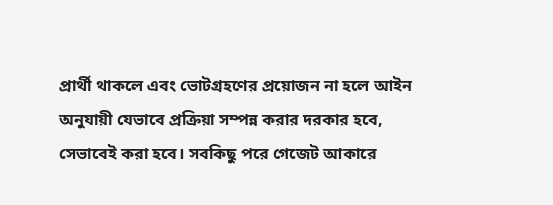প্রার্থী থাকলে এবং ভোটগ্রহণের প্রয়োজন না হলে আইন অনুযায়ী যেভাবে প্রক্রিয়া সম্পন্ন করার দরকার হবে, সেভাবেই করা হবে। সবকিছু পরে গেজেট আকারে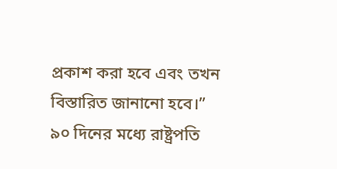প্রকাশ করা হবে এবং তখন বিস্তারিত জানানো হবে।”
৯০ দিনের মধ্যে রাষ্ট্রপতি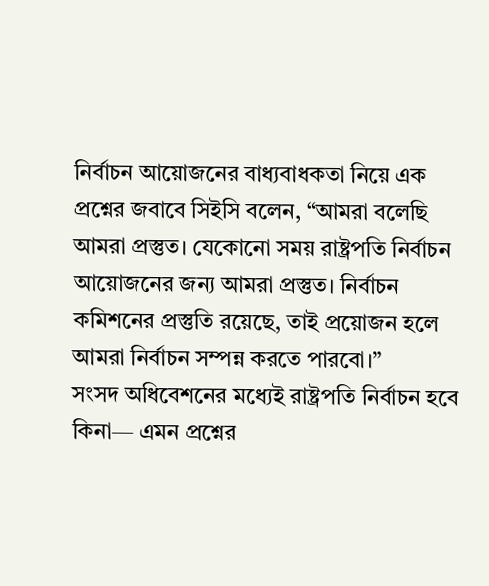নির্বাচন আয়োজনের বাধ্যবাধকতা নিয়ে এক প্রশ্নের জবাবে সিইসি বলেন, “আমরা বলেছি আমরা প্রস্তুত। যেকোনো সময় রাষ্ট্রপতি নির্বাচন আয়োজনের জন্য আমরা প্রস্তুত। নির্বাচন কমিশনের প্রস্তুতি রয়েছে, তাই প্রয়োজন হলে আমরা নির্বাচন সম্পন্ন করতে পারবো।”
সংসদ অধিবেশনের মধ্যেই রাষ্ট্রপতি নির্বাচন হবে কিনা— এমন প্রশ্নের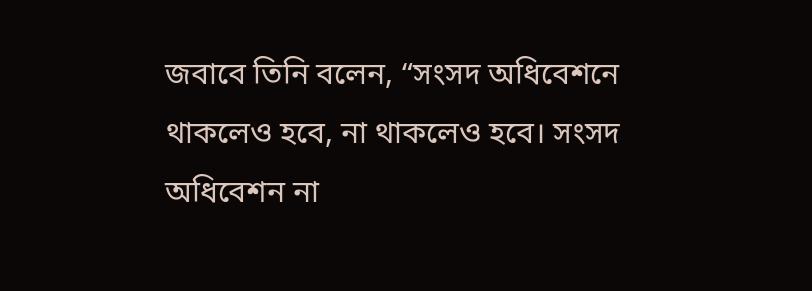জবাবে তিনি বলেন, “সংসদ অধিবেশনে থাকলেও হবে, না থাকলেও হবে। সংসদ অধিবেশন না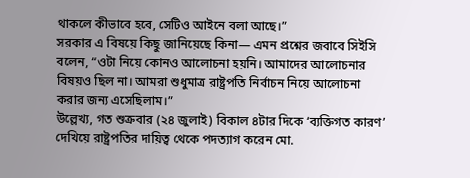থাকলে কীভাবে হবে, সেটিও আইনে বলা আছে।”
সরকার এ বিষয়ে কিছু জানিয়েছে কিনা— এমন প্রশ্নের জবাবে সিইসি বলেন, “ওটা নিয়ে কোনও আলোচনা হয়নি। আমাদের আলোচনার বিষয়ও ছিল না। আমরা শুধুমাত্র রাষ্ট্রপতি নির্বাচন নিয়ে আলোচনা করার জন্য এসেছিলাম।”
উল্লেখ্য, গত শুক্রবার (২৪ জুলাই) বিকাল ৪টার দিকে ‘ব্যক্তিগত কারণ’ দেখিয়ে রাষ্ট্রপতির দায়িত্ব থেকে পদত্যাগ করেন মো.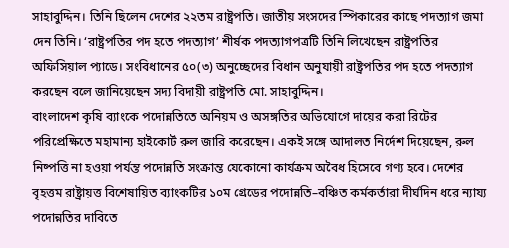সাহাবুদ্দিন। তিনি ছিলেন দেশের ২২তম রাষ্ট্রপতি। জাতীয় সংসদের স্পিকারের কাছে পদত্যাগ জমা দেন তিনি। ‘রাষ্ট্রপতির পদ হতে পদত্যাগ’ শীর্ষক পদত্যাগপত্রটি তিনি লিখেছেন রাষ্ট্রপতির অফিসিয়াল প্যাডে। সংবিধানের ৫০(৩) অনুচ্ছেদের বিধান অনুযায়ী রাষ্ট্রপতির পদ হতে পদত্যাগ করছেন বলে জানিয়েছেন সদ্য বিদায়ী রাষ্ট্রপতি মো. সাহাবুদ্দিন।
বাংলাদেশ কৃষি ব্যাংকে পদোন্নতিতে অনিয়ম ও অসঙ্গতির অভিযোগে দায়ের করা রিটের পরিপ্রেক্ষিতে মহামান্য হাইকোর্ট রুল জারি করেছেন। একই সঙ্গে আদালত নির্দেশ দিয়েছেন, রুল নিষ্পত্তি না হওয়া পর্যন্ত পদোন্নতি সংক্রান্ত যেকোনো কার্যক্রম অবৈধ হিসেবে গণ্য হবে। দেশের বৃহত্তম রাষ্ট্রায়ত্ত বিশেষায়িত ব্যাংকটির ১০ম গ্রেডের পদোন্নতি–বঞ্চিত কর্মকর্তারা দীর্ঘদিন ধরে ন্যায্য পদোন্নতির দাবিতে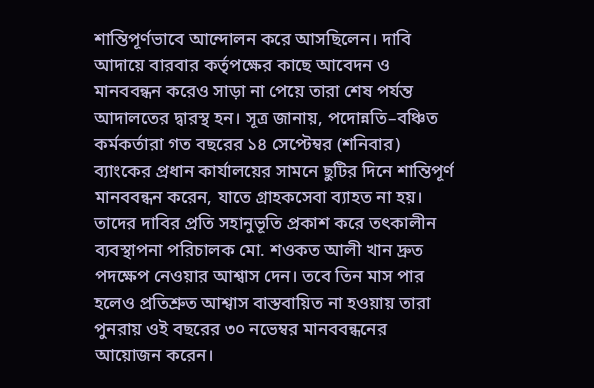শান্তিপূর্ণভাবে আন্দোলন করে আসছিলেন। দাবি আদায়ে বারবার কর্তৃপক্ষের কাছে আবেদন ও মানববন্ধন করেও সাড়া না পেয়ে তারা শেষ পর্যন্ত আদালতের দ্বারস্থ হন। সূত্র জানায়, পদোন্নতি–বঞ্চিত কর্মকর্তারা গত বছরের ১৪ সেপ্টেম্বর (শনিবার) ব্যাংকের প্রধান কার্যালয়ের সামনে ছুটির দিনে শান্তিপূর্ণ মানববন্ধন করেন, যাতে গ্রাহকসেবা ব্যাহত না হয়। তাদের দাবির প্রতি সহানুভূতি প্রকাশ করে তৎকালীন ব্যবস্থাপনা পরিচালক মো. শওকত আলী খান দ্রুত পদক্ষেপ নেওয়ার আশ্বাস দেন। তবে তিন মাস পার হলেও প্রতিশ্রুত আশ্বাস বাস্তবায়িত না হওয়ায় তারা পুনরায় ওই বছরের ৩০ নভেম্বর মানববন্ধনের আয়োজন করেন।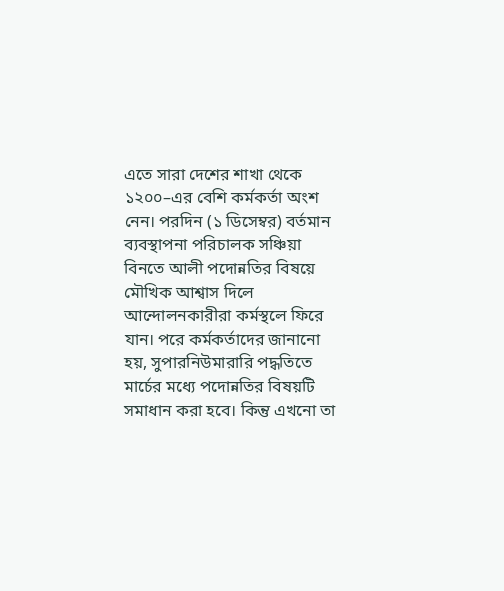এতে সারা দেশের শাখা থেকে ১২০০–এর বেশি কর্মকর্তা অংশ নেন। পরদিন (১ ডিসেম্বর) বর্তমান ব্যবস্থাপনা পরিচালক সঞ্চিয়া বিনতে আলী পদোন্নতির বিষয়ে মৌখিক আশ্বাস দিলে আন্দোলনকারীরা কর্মস্থলে ফিরে যান। পরে কর্মকর্তাদের জানানো হয়, সুপারনিউমারারি পদ্ধতিতে মার্চের মধ্যে পদোন্নতির বিষয়টি সমাধান করা হবে। কিন্তু এখনো তা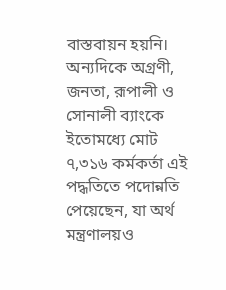বাস্তবায়ন হয়নি। অন্যদিকে অগ্রণী, জনতা, রূপালী ও সোনালী ব্যাংকে ইতোমধ্যে মোট ৭,৩১৬ কর্মকর্তা এই পদ্ধতিতে পদোন্নতি পেয়েছেন, যা অর্থ মন্ত্রণালয়ও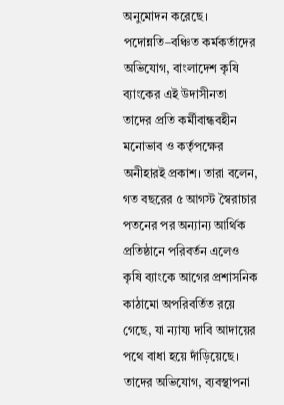অনুমোদন করেছে। পদোন্নতি–বঞ্চিত কর্মকর্তাদের অভিযোগ, বাংলাদেশ কৃষি ব্যাংকের এই উদাসীনতা তাদের প্রতি কর্মীবান্ধবহীন মনোভাব ও কর্তৃপক্ষের অনীহারই প্রকাশ। তারা বলেন, গত বছরের ৫ আগস্ট স্বৈরাচার পতনের পর অন্যান্য আর্থিক প্রতিষ্ঠানে পরিবর্তন এলেও কৃষি ব্যাংকে আগের প্রশাসনিক কাঠামো অপরিবর্তিত রয়ে গেছে, যা ন্যায্য দাবি আদায়ের পথে বাধা হয়ে দাঁড়িয়েছে। তাদের অভিযোগ, ব্যবস্থাপনা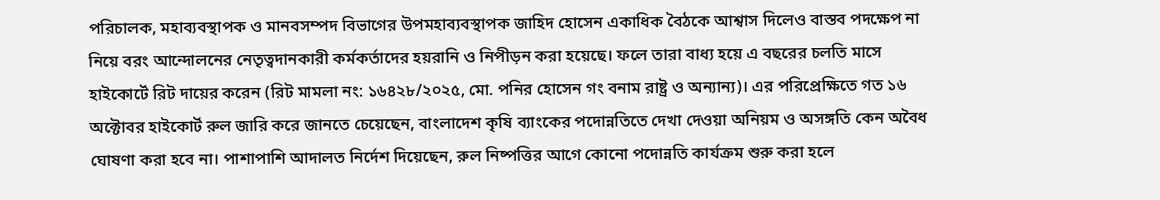পরিচালক, মহাব্যবস্থাপক ও মানবসম্পদ বিভাগের উপমহাব্যবস্থাপক জাহিদ হোসেন একাধিক বৈঠকে আশ্বাস দিলেও বাস্তব পদক্ষেপ না নিয়ে বরং আন্দোলনের নেতৃত্বদানকারী কর্মকর্তাদের হয়রানি ও নিপীড়ন করা হয়েছে। ফলে তারা বাধ্য হয়ে এ বছরের চলতি মাসে হাইকোর্টে রিট দায়ের করেন (রিট মামলা নং: ১৬৪২৮/২০২৫, মো. পনির হোসেন গং বনাম রাষ্ট্র ও অন্যান্য)। এর পরিপ্রেক্ষিতে গত ১৬ অক্টোবর হাইকোর্ট রুল জারি করে জানতে চেয়েছেন, বাংলাদেশ কৃষি ব্যাংকের পদোন্নতিতে দেখা দেওয়া অনিয়ম ও অসঙ্গতি কেন অবৈধ ঘোষণা করা হবে না। পাশাপাশি আদালত নির্দেশ দিয়েছেন, রুল নিষ্পত্তির আগে কোনো পদোন্নতি কার্যক্রম শুরু করা হলে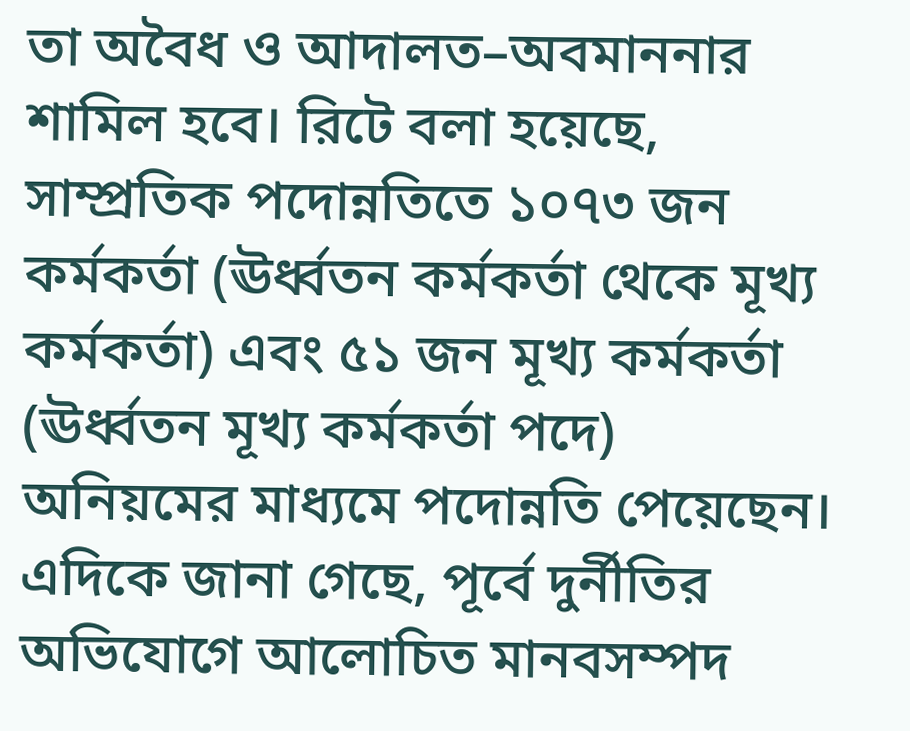তা অবৈধ ও আদালত–অবমাননার শামিল হবে। রিটে বলা হয়েছে, সাম্প্রতিক পদোন্নতিতে ১০৭৩ জন কর্মকর্তা (ঊর্ধ্বতন কর্মকর্তা থেকে মূখ্য কর্মকর্তা) এবং ৫১ জন মূখ্য কর্মকর্তা (ঊর্ধ্বতন মূখ্য কর্মকর্তা পদে) অনিয়মের মাধ্যমে পদোন্নতি পেয়েছেন। এদিকে জানা গেছে, পূর্বে দুর্নীতির অভিযোগে আলোচিত মানবসম্পদ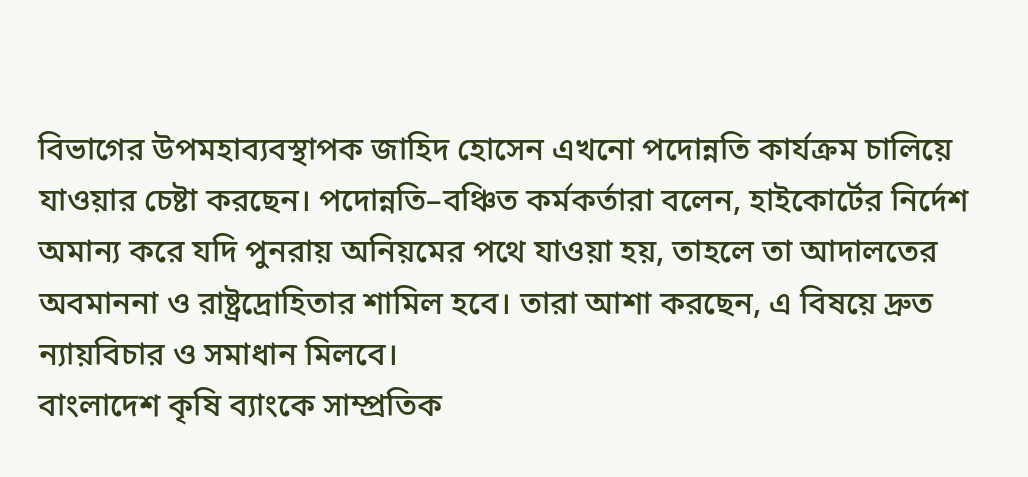বিভাগের উপমহাব্যবস্থাপক জাহিদ হোসেন এখনো পদোন্নতি কার্যক্রম চালিয়ে যাওয়ার চেষ্টা করছেন। পদোন্নতি–বঞ্চিত কর্মকর্তারা বলেন, হাইকোর্টের নির্দেশ অমান্য করে যদি পুনরায় অনিয়মের পথে যাওয়া হয়, তাহলে তা আদালতের অবমাননা ও রাষ্ট্রদ্রোহিতার শামিল হবে। তারা আশা করছেন, এ বিষয়ে দ্রুত ন্যায়বিচার ও সমাধান মিলবে।
বাংলাদেশ কৃষি ব্যাংকে সাম্প্রতিক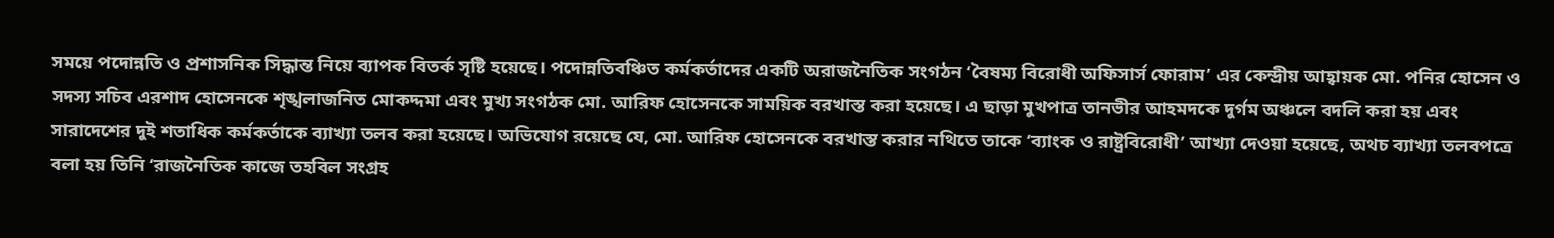সময়ে পদোন্নতি ও প্রশাসনিক সিদ্ধান্ত নিয়ে ব্যাপক বিতর্ক সৃষ্টি হয়েছে। পদোন্নতিবঞ্চিত কর্মকর্তাদের একটি অরাজনৈতিক সংগঠন ‘বৈষম্য বিরোধী অফিসার্স ফোরাম’ এর কেন্দ্রীয় আহ্বায়ক মো. পনির হোসেন ও সদস্য সচিব এরশাদ হোসেনকে শৃঙ্খলাজনিত মোকদ্দমা এবং মুখ্য সংগঠক মো. আরিফ হোসেনকে সাময়িক বরখাস্ত করা হয়েছে। এ ছাড়া মুখপাত্র তানভীর আহমদকে দুর্গম অঞ্চলে বদলি করা হয় এবং সারাদেশের দুই শতাধিক কর্মকর্তাকে ব্যাখ্যা তলব করা হয়েছে। অভিযোগ রয়েছে যে, মো. আরিফ হোসেনকে বরখাস্ত করার নথিতে তাকে ‘ব্যাংক ও রাষ্ট্রবিরোধী’ আখ্যা দেওয়া হয়েছে, অথচ ব্যাখ্যা তলবপত্রে বলা হয় তিনি ‘রাজনৈতিক কাজে তহবিল সংগ্রহ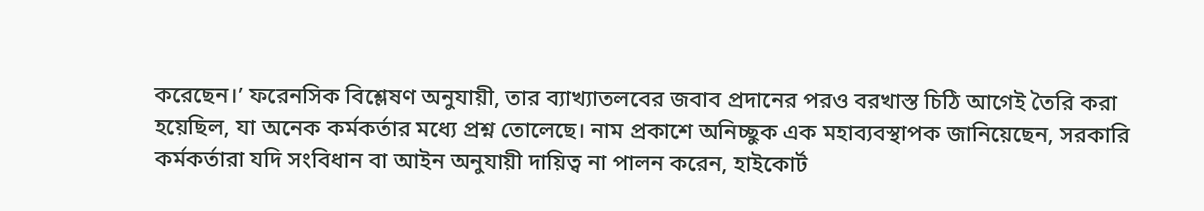করেছেন।’ ফরেনসিক বিশ্লেষণ অনুযায়ী, তার ব্যাখ্যাতলবের জবাব প্রদানের পরও বরখাস্ত চিঠি আগেই তৈরি করা হয়েছিল, যা অনেক কর্মকর্তার মধ্যে প্রশ্ন তোলেছে। নাম প্রকাশে অনিচ্ছুক এক মহাব্যবস্থাপক জানিয়েছেন, সরকারি কর্মকর্তারা যদি সংবিধান বা আইন অনুযায়ী দায়িত্ব না পালন করেন, হাইকোর্ট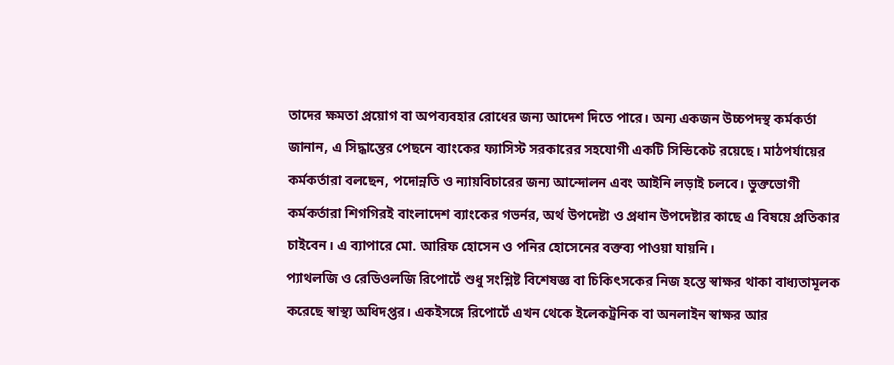তাদের ক্ষমতা প্রয়োগ বা অপব্যবহার রোধের জন্য আদেশ দিতে পারে। অন্য একজন উচ্চপদস্থ কর্মকর্তা জানান, এ সিদ্ধান্তের পেছনে ব্যাংকের ফ্যাসিস্ট সরকারের সহযোগী একটি সিন্ডিকেট রয়েছে। মাঠপর্যায়ের কর্মকর্তারা বলছেন, পদোন্নতি ও ন্যায়বিচারের জন্য আন্দোলন এবং আইনি লড়াই চলবে। ভুক্তভোগী কর্মকর্তারা শিগগিরই বাংলাদেশ ব্যাংকের গভর্নর, অর্থ উপদেষ্টা ও প্রধান উপদেষ্টার কাছে এ বিষয়ে প্রতিকার চাইবেন। এ ব্যাপারে মো. আরিফ হোসেন ও পনির হোসেনের বক্তব্য পাওয়া যায়নি।
প্যাথলজি ও রেডিওলজি রিপোর্টে শুধু সংশ্লিষ্ট বিশেষজ্ঞ বা চিকিৎসকের নিজ হস্তে স্বাক্ষর থাকা বাধ্যতামূলক করেছে স্বাস্থ্য অধিদপ্তর। একইসঙ্গে রিপোর্টে এখন থেকে ইলেকট্রনিক বা অনলাইন স্বাক্ষর আর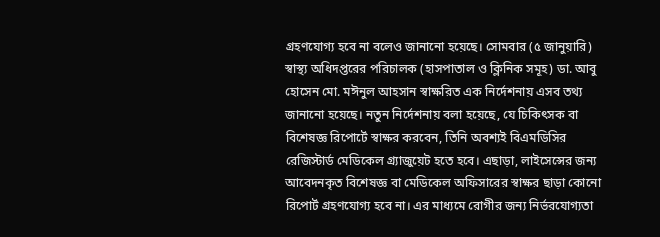গ্রহণযোগ্য হবে না বলেও জানানো হয়েছে। সোমবার (৫ জানুয়ারি) স্বাস্থ্য অধিদপ্তরের পরিচালক (হাসপাতাল ও ক্লিনিক সমূহ) ডা. আবু হোসেন মো. মঈনুল আহসান স্বাক্ষরিত এক নির্দেশনায় এসব তথ্য জানানো হয়েছে। নতুন নির্দেশনায় বলা হয়েছে, যে চিকিৎসক বা বিশেষজ্ঞ রিপোর্টে স্বাক্ষর করবেন, তিনি অবশ্যই বিএমডিসির রেজিস্টার্ড মেডিকেল গ্র্যাজুয়েট হতে হবে। এছাড়া, লাইসেন্সের জন্য আবেদনকৃত বিশেষজ্ঞ বা মেডিকেল অফিসারের স্বাক্ষর ছাড়া কোনো রিপোর্ট গ্রহণযোগ্য হবে না। এর মাধ্যমে রোগীর জন্য নির্ভরযোগ্যতা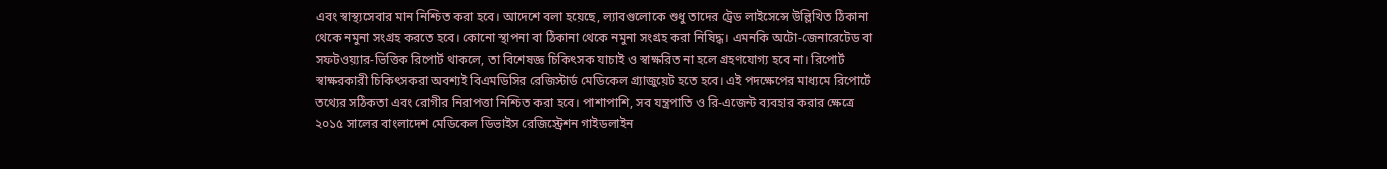এবং স্বাস্থ্যসেবার মান নিশ্চিত করা হবে। আদেশে বলা হয়েছে, ল্যাবগুলোকে শুধু তাদের ট্রেড লাইসেন্সে উল্লিখিত ঠিকানা থেকে নমুনা সংগ্রহ করতে হবে। কোনো স্থাপনা বা ঠিকানা থেকে নমুনা সংগ্রহ করা নিষিদ্ধ। এমনকি অটো-জেনারেটেড বা সফটওয়্যার-ভিত্তিক রিপোর্ট থাকলে, তা বিশেষজ্ঞ চিকিৎসক যাচাই ও স্বাক্ষরিত না হলে গ্রহণযোগ্য হবে না। রিপোর্ট স্বাক্ষরকারী চিকিৎসকরা অবশ্যই বিএমডিসির রেজিস্টার্ড মেডিকেল গ্র্যাজুয়েট হতে হবে। এই পদক্ষেপের মাধ্যমে রিপোর্টে তথ্যের সঠিকতা এবং রোগীর নিরাপত্তা নিশ্চিত করা হবে। পাশাপাশি, সব যন্ত্রপাতি ও রি-এজেন্ট ব্যবহার করার ক্ষেত্রে ২০১৫ সালের বাংলাদেশ মেডিকেল ডিভাইস রেজিস্ট্রেশন গাইডলাইন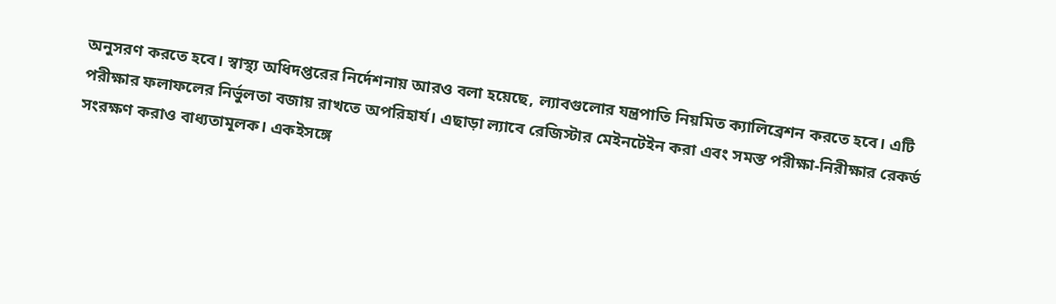অনুসরণ করতে হবে। স্বাস্থ্য অধিদপ্তরের নির্দেশনায় আরও বলা হয়েছে, ল্যাবগুলোর যন্ত্রপাতি নিয়মিত ক্যালিব্রেশন করতে হবে। এটি পরীক্ষার ফলাফলের নির্ভুলতা বজায় রাখতে অপরিহার্য। এছাড়া ল্যাবে রেজিস্টার মেইনটেইন করা এবং সমস্ত পরীক্ষা-নিরীক্ষার রেকর্ড সংরক্ষণ করাও বাধ্যতামূলক। একইসঙ্গে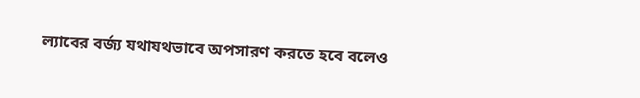ল্যাবের বর্জ্য যথাযথভাবে অপসারণ করতে হবে বলেও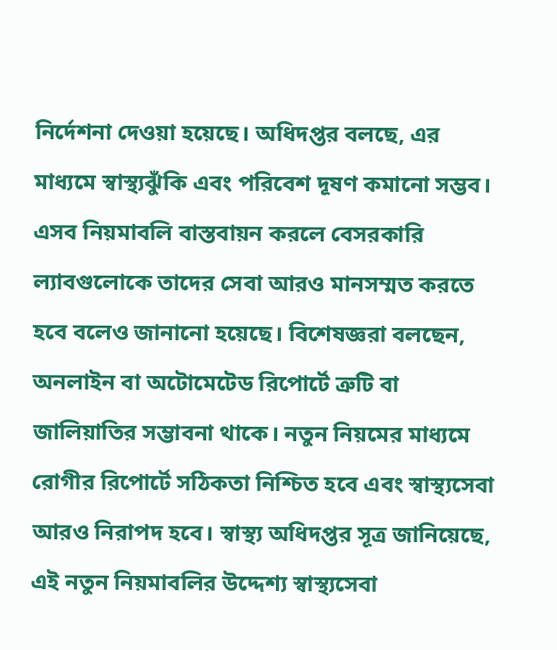নির্দেশনা দেওয়া হয়েছে। অধিদপ্তর বলছে, এর মাধ্যমে স্বাস্থ্যঝুঁকি এবং পরিবেশ দূষণ কমানো সম্ভব। এসব নিয়মাবলি বাস্তবায়ন করলে বেসরকারি ল্যাবগুলোকে তাদের সেবা আরও মানসম্মত করতে হবে বলেও জানানো হয়েছে। বিশেষজ্ঞরা বলছেন, অনলাইন বা অটোমেটেড রিপোর্টে ত্রুটি বা জালিয়াতির সম্ভাবনা থাকে। নতুন নিয়মের মাধ্যমে রোগীর রিপোর্টে সঠিকতা নিশ্চিত হবে এবং স্বাস্থ্যসেবা আরও নিরাপদ হবে। স্বাস্থ্য অধিদপ্তর সূত্র জানিয়েছে, এই নতুন নিয়মাবলির উদ্দেশ্য স্বাস্থ্যসেবা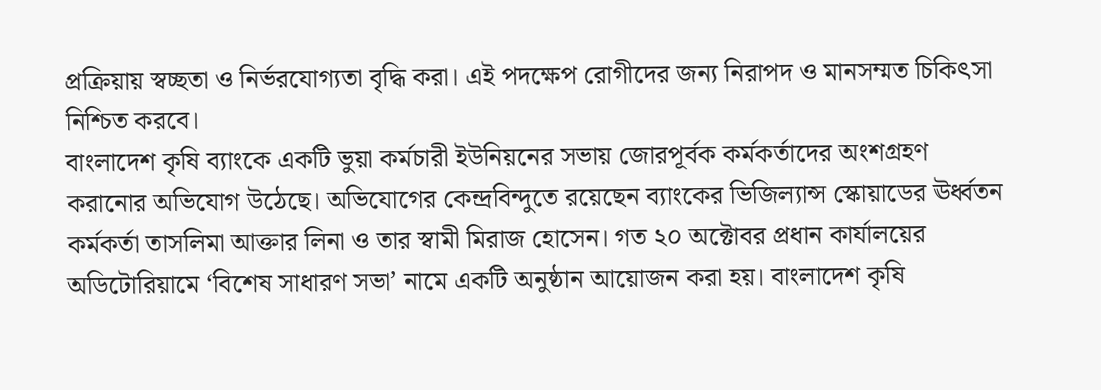প্রক্রিয়ায় স্বচ্ছতা ও নির্ভরযোগ্যতা বৃদ্ধি করা। এই পদক্ষেপ রোগীদের জন্য নিরাপদ ও মানসম্মত চিকিৎসা নিশ্চিত করবে।
বাংলাদেশ কৃষি ব্যাংকে একটি ভুয়া কর্মচারী ইউনিয়নের সভায় জোরপূর্বক কর্মকর্তাদের অংশগ্রহণ করানোর অভিযোগ উঠেছে। অভিযোগের কেন্দ্রবিন্দুতে রয়েছেন ব্যাংকের ভিজিল্যান্স স্কোয়াডের ঊর্ধ্বতন কর্মকর্তা তাসলিমা আক্তার লিনা ও তার স্বামী মিরাজ হোসেন। গত ২০ অক্টোবর প্রধান কার্যালয়ের অডিটোরিয়ামে ‘বিশেষ সাধারণ সভা’ নামে একটি অনুষ্ঠান আয়োজন করা হয়। বাংলাদেশ কৃষি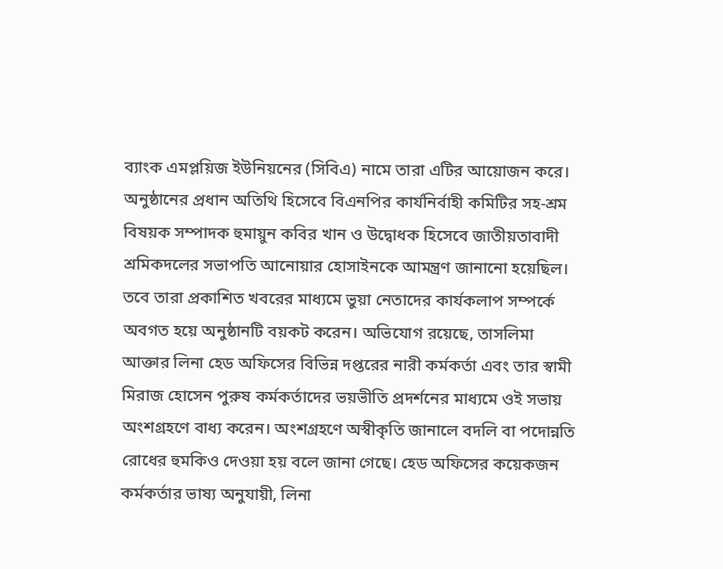ব্যাংক এমপ্লয়িজ ইউনিয়নের (সিবিএ) নামে তারা এটির আয়োজন করে। অনুষ্ঠানের প্রধান অতিথি হিসেবে বিএনপির কার্যনির্বাহী কমিটির সহ-শ্রম বিষয়ক সম্পাদক হুমায়ুন কবির খান ও উদ্বোধক হিসেবে জাতীয়তাবাদী শ্রমিকদলের সভাপতি আনোয়ার হোসাইনকে আমন্ত্রণ জানানো হয়েছিল। তবে তারা প্রকাশিত খবরের মাধ্যমে ভুয়া নেতাদের কার্যকলাপ সম্পর্কে অবগত হয়ে অনুষ্ঠানটি বয়কট করেন। অভিযোগ রয়েছে, তাসলিমা আক্তার লিনা হেড অফিসের বিভিন্ন দপ্তরের নারী কর্মকর্তা এবং তার স্বামী মিরাজ হোসেন পুরুষ কর্মকর্তাদের ভয়ভীতি প্রদর্শনের মাধ্যমে ওই সভায় অংশগ্রহণে বাধ্য করেন। অংশগ্রহণে অস্বীকৃতি জানালে বদলি বা পদোন্নতি রোধের হুমকিও দেওয়া হয় বলে জানা গেছে। হেড অফিসের কয়েকজন কর্মকর্তার ভাষ্য অনুযায়ী, লিনা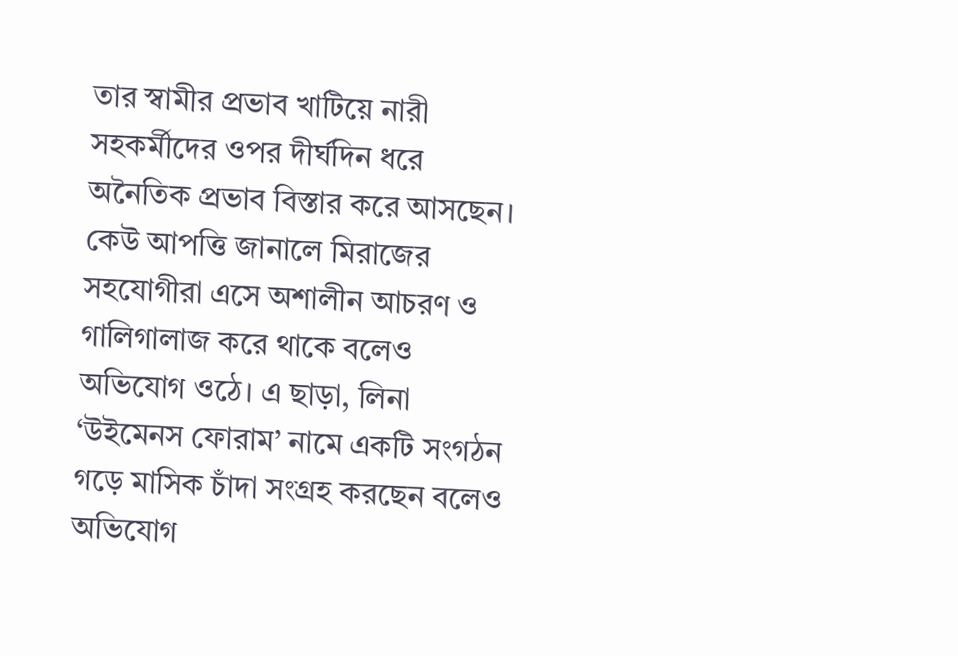তার স্বামীর প্রভাব খাটিয়ে নারী সহকর্মীদের ওপর দীর্ঘদিন ধরে অনৈতিক প্রভাব বিস্তার করে আসছেন। কেউ আপত্তি জানালে মিরাজের সহযোগীরা এসে অশালীন আচরণ ও গালিগালাজ করে থাকে বলেও অভিযোগ ওঠে। এ ছাড়া, লিনা ‘উইমেনস ফোরাম’ নামে একটি সংগঠন গড়ে মাসিক চাঁদা সংগ্রহ করছেন বলেও অভিযোগ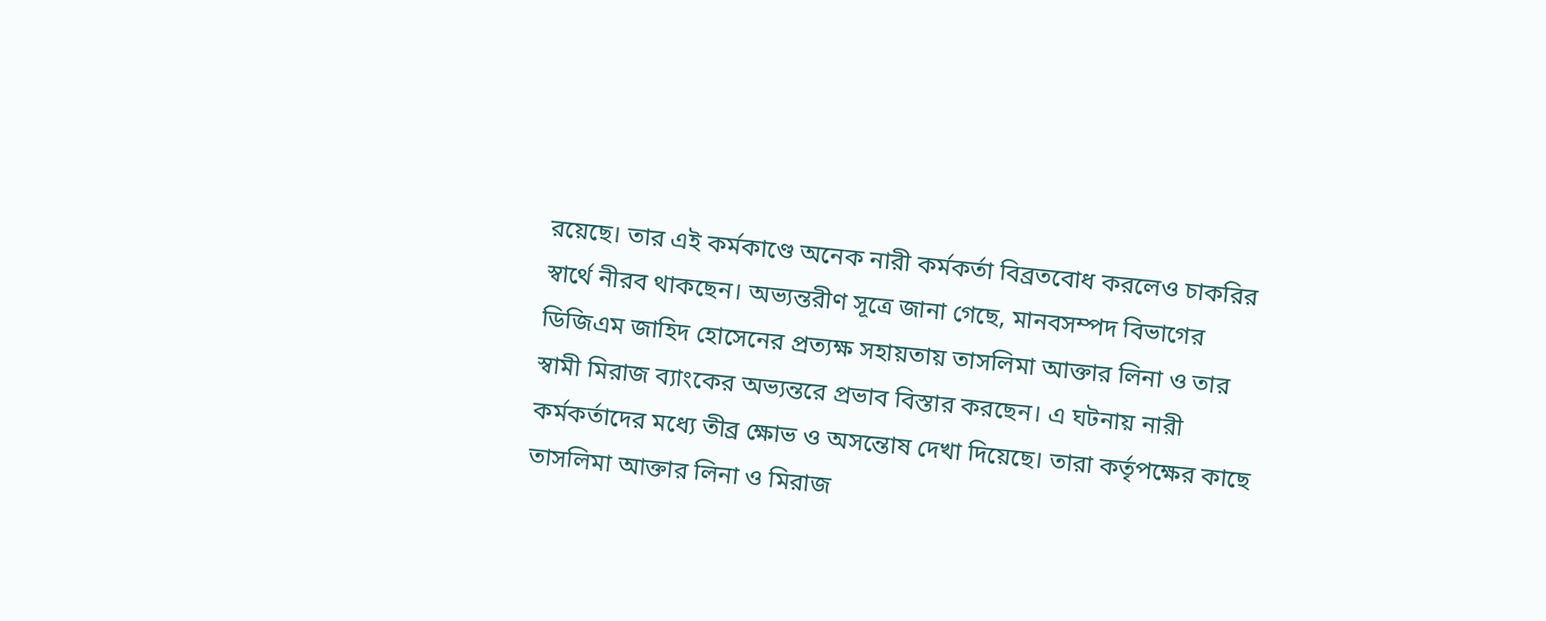রয়েছে। তার এই কর্মকাণ্ডে অনেক নারী কর্মকর্তা বিব্রতবোধ করলেও চাকরির স্বার্থে নীরব থাকছেন। অভ্যন্তরীণ সূত্রে জানা গেছে, মানবসম্পদ বিভাগের ডিজিএম জাহিদ হোসেনের প্রত্যক্ষ সহায়তায় তাসলিমা আক্তার লিনা ও তার স্বামী মিরাজ ব্যাংকের অভ্যন্তরে প্রভাব বিস্তার করছেন। এ ঘটনায় নারী কর্মকর্তাদের মধ্যে তীব্র ক্ষোভ ও অসন্তোষ দেখা দিয়েছে। তারা কর্তৃপক্ষের কাছে তাসলিমা আক্তার লিনা ও মিরাজ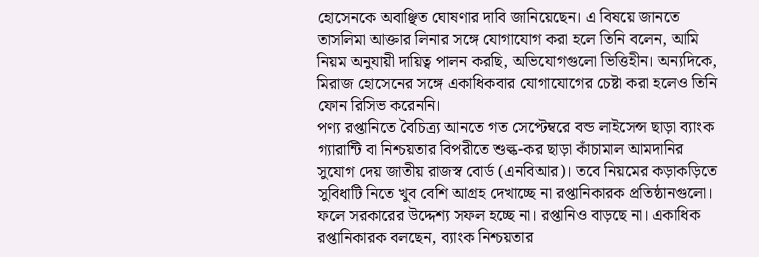হোসেনকে অবাঞ্ছিত ঘোষণার দাবি জানিয়েছেন। এ বিষয়ে জানতে তাসলিমা আক্তার লিনার সঙ্গে যোগাযোগ করা হলে তিনি বলেন, আমি নিয়ম অনুযায়ী দায়িত্ব পালন করছি, অভিযোগগুলো ভিত্তিহীন। অন্যদিকে, মিরাজ হোসেনের সঙ্গে একাধিকবার যোগাযোগের চেষ্টা করা হলেও তিনি ফোন রিসিভ করেননি।
পণ্য রপ্তানিতে বৈচিত্র্য আনতে গত সেপ্টেম্বরে বন্ড লাইসেন্স ছাড়া ব্যাংক গ্যারান্টি বা নিশ্চয়তার বিপরীতে শুল্ক-কর ছাড়া কাঁচামাল আমদানির সুযোগ দেয় জাতীয় রাজস্ব বোর্ড (এনবিআর)। তবে নিয়মের কড়াকড়িতে সুবিধাটি নিতে খুব বেশি আগ্রহ দেখাচ্ছে না রপ্তানিকারক প্রতিষ্ঠানগুলো। ফলে সরকারের উদ্দেশ্য সফল হচ্ছে না। রপ্তানিও বাড়ছে না। একাধিক রপ্তানিকারক বলছেন, ব্যাংক নিশ্চয়তার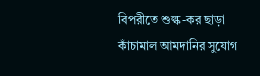বিপরীতে শুল্ক-কর ছাড়া কাঁচামাল আমদানির সুযোগ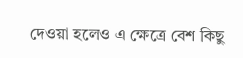দেওয়া হলেও এ ক্ষেত্রে বেশ কিছু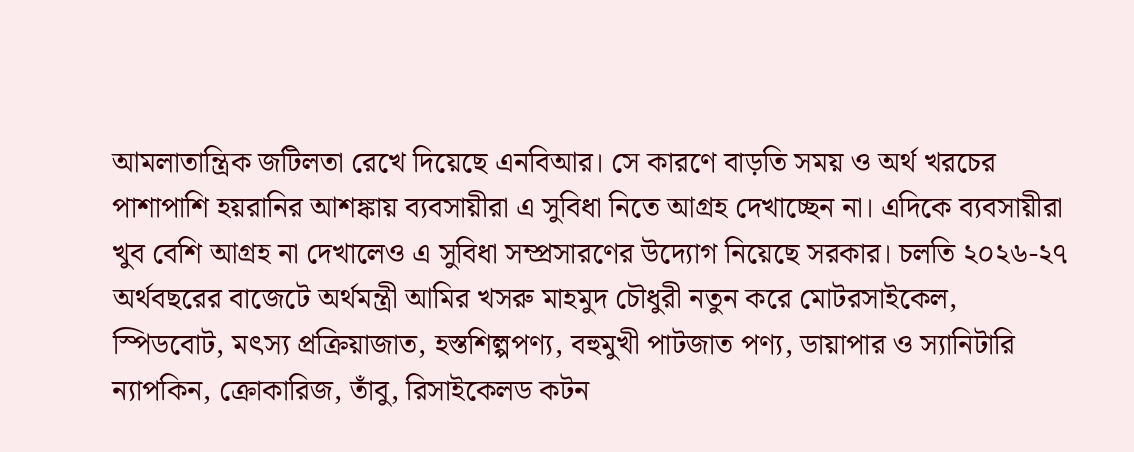আমলাতান্ত্রিক জটিলতা রেখে দিয়েছে এনবিআর। সে কারণে বাড়তি সময় ও অর্থ খরচের পাশাপাশি হয়রানির আশঙ্কায় ব্যবসায়ীরা এ সুবিধা নিতে আগ্রহ দেখাচ্ছেন না। এদিকে ব্যবসায়ীরা খুব বেশি আগ্রহ না দেখালেও এ সুবিধা সম্প্রসারণের উদ্যোগ নিয়েছে সরকার। চলতি ২০২৬-২৭ অর্থবছরের বাজেটে অর্থমন্ত্রী আমির খসরু মাহমুদ চৌধুরী নতুন করে মোটরসাইকেল, স্পিডবোট, মৎস্য প্রক্রিয়াজাত, হস্তশিল্পপণ্য, বহুমুখী পাটজাত পণ্য, ডায়াপার ও স্যানিটারি ন্যাপকিন, ক্রোকারিজ, তাঁবু, রিসাইকেলড কটন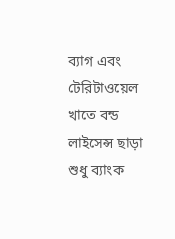ব্যাগ এবং টেরিটাওয়েল খাতে বন্ড লাইসেন্স ছাড়া শুধু ব্যাংক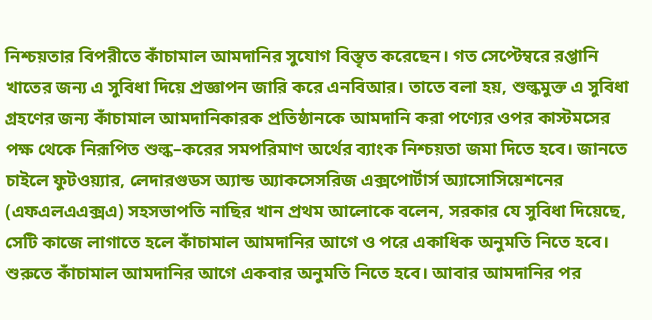নিশ্চয়তার বিপরীতে কাঁচামাল আমদানির সুযোগ বিস্তৃত করেছেন। গত সেপ্টেম্বরে রপ্তানি খাতের জন্য এ সুবিধা দিয়ে প্রজ্ঞাপন জারি করে এনবিআর। তাতে বলা হয়, শুল্কমুক্ত এ সুবিধা গ্রহণের জন্য কাঁচামাল আমদানিকারক প্রতিষ্ঠানকে আমদানি করা পণ্যের ওপর কাস্টমসের পক্ষ থেকে নিরূপিত শুল্ক–করের সমপরিমাণ অর্থের ব্যাংক নিশ্চয়তা জমা দিতে হবে। জানতে চাইলে ফুটওয়্যার, লেদারগুডস অ্যান্ড অ্যাকসেসরিজ এক্সপোর্টার্স অ্যাসোসিয়েশনের (এফএলএএক্সএ) সহসভাপতি নাছির খান প্রথম আলোকে বলেন, সরকার যে সুবিধা দিয়েছে, সেটি কাজে লাগাতে হলে কাঁচামাল আমদানির আগে ও পরে একাধিক অনুমতি নিতে হবে। শুরুতে কাঁচামাল আমদানির আগে একবার অনুমতি নিতে হবে। আবার আমদানির পর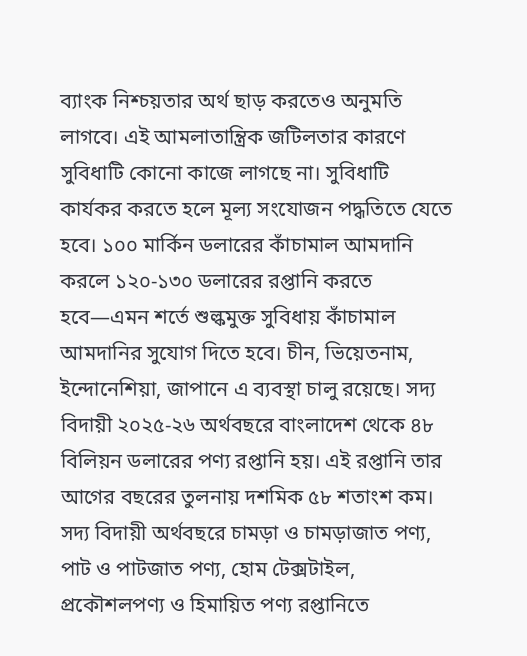ব্যাংক নিশ্চয়তার অর্থ ছাড় করতেও অনুমতি লাগবে। এই আমলাতান্ত্রিক জটিলতার কারণে সুবিধাটি কোনো কাজে লাগছে না। সুবিধাটি কার্যকর করতে হলে মূল্য সংযোজন পদ্ধতিতে যেতে হবে। ১০০ মার্কিন ডলারের কাঁচামাল আমদানি করলে ১২০-১৩০ ডলারের রপ্তানি করতে হবে—এমন শর্তে শুল্কমুক্ত সুবিধায় কাঁচামাল আমদানির সুযোগ দিতে হবে। চীন, ভিয়েতনাম, ইন্দোনেশিয়া, জাপানে এ ব্যবস্থা চালু রয়েছে। সদ্য বিদায়ী ২০২৫-২৬ অর্থবছরে বাংলাদেশ থেকে ৪৮ বিলিয়ন ডলারের পণ্য রপ্তানি হয়। এই রপ্তানি তার আগের বছরের তুলনায় দশমিক ৫৮ শতাংশ কম। সদ্য বিদায়ী অর্থবছরে চামড়া ও চামড়াজাত পণ্য, পাট ও পাটজাত পণ্য, হোম টেক্সটাইল, প্রকৌশলপণ্য ও হিমায়িত পণ্য রপ্তানিতে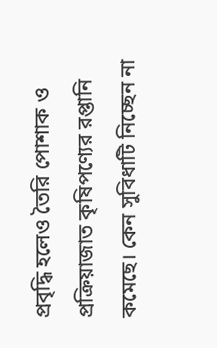প্রবৃদ্ধি হলেও তৈরি পোশাক ও প্রক্রিয়াজাত কৃষিপণ্যের রপ্তানি কমেছে। কেন সুবিধাটি নিচ্ছেন না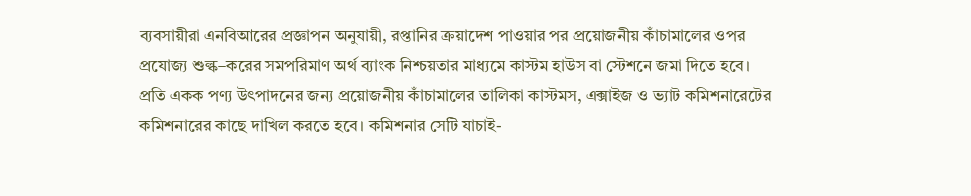ব্যবসায়ীরা এনবিআরের প্রজ্ঞাপন অনুযায়ী, রপ্তানির ক্রয়াদেশ পাওয়ার পর প্রয়োজনীয় কাঁচামালের ওপর প্রযোজ্য শুল্ক–করের সমপরিমাণ অর্থ ব্যাংক নিশ্চয়তার মাধ্যমে কাস্টম হাউস বা স্টেশনে জমা দিতে হবে। প্রতি একক পণ্য উৎপাদনের জন্য প্রয়োজনীয় কাঁচামালের তালিকা কাস্টমস, এক্সাইজ ও ভ্যাট কমিশনারেটের কমিশনারের কাছে দাখিল করতে হবে। কমিশনার সেটি যাচাই-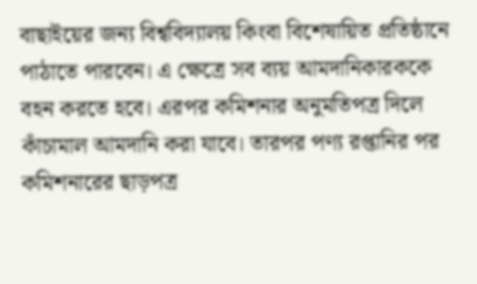বাছাইয়ের জন্য বিশ্ববিদ্যালয় কিংবা বিশেষায়িত প্রতিষ্ঠানে পাঠাতে পারবেন। এ ক্ষেত্রে সব ব্যয় আমদানিকারককে বহন করতে হবে। এরপর কমিশনার অনুমতিপত্র দিলে কাঁচামাল আমদানি করা যাবে। তারপর পণ্য রপ্তানির পর কমিশনারের ছাড়পত্র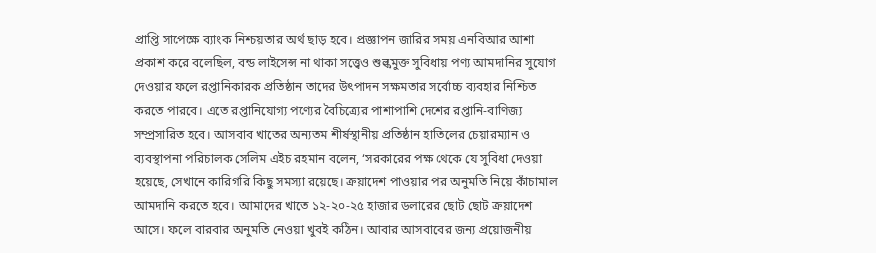প্রাপ্তি সাপেক্ষে ব্যাংক নিশ্চয়তার অর্থ ছাড় হবে। প্রজ্ঞাপন জারির সময় এনবিআর আশা প্রকাশ করে বলেছিল, বন্ড লাইসেন্স না থাকা সত্ত্বেও শুল্কমুক্ত সুবিধায় পণ্য আমদানির সুযোগ দেওয়ার ফলে রপ্তানিকারক প্রতিষ্ঠান তাদের উৎপাদন সক্ষমতার সর্বোচ্চ ব্যবহার নিশ্চিত করতে পারবে। এতে রপ্তানিযোগ্য পণ্যের বৈচিত্র্যের পাশাপাশি দেশের রপ্তানি-বাণিজ্য সম্প্রসারিত হবে। আসবাব খাতের অন্যতম শীর্ষস্থানীয় প্রতিষ্ঠান হাতিলের চেয়ারম্যান ও ব্যবস্থাপনা পরিচালক সেলিম এইচ রহমান বলেন, ‘সরকারের পক্ষ থেকে যে সুবিধা দেওয়া হয়েছে, সেখানে কারিগরি কিছু সমস্যা রয়েছে। ক্রয়াদেশ পাওয়ার পর অনুমতি নিয়ে কাঁচামাল আমদানি করতে হবে। আমাদের খাতে ১২-২০-২৫ হাজার ডলারের ছোট ছোট ক্রয়াদেশ আসে। ফলে বারবার অনুমতি নেওয়া খুবই কঠিন। আবার আসবাবের জন্য প্রয়োজনীয়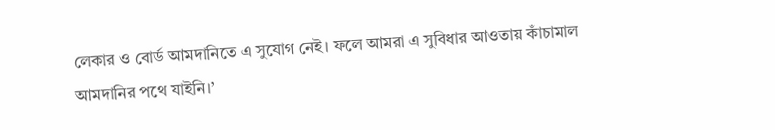লেকার ও বোর্ড আমদানিতে এ সুযোগ নেই। ফলে আমরা এ সুবিধার আওতায় কাঁচামাল আমদানির পথে যাইনি।’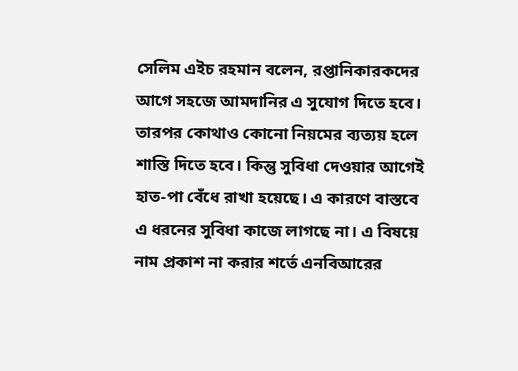সেলিম এইচ রহমান বলেন, রপ্তানিকারকদের আগে সহজে আমদানির এ সুযোগ দিতে হবে। তারপর কোথাও কোনো নিয়মের ব্যত্যয় হলে শাস্তি দিতে হবে। কিন্তু সুবিধা দেওয়ার আগেই হাত-পা বেঁধে রাখা হয়েছে। এ কারণে বাস্তবে এ ধরনের সুবিধা কাজে লাগছে না। এ বিষয়ে নাম প্রকাশ না করার শর্তে এনবিআরের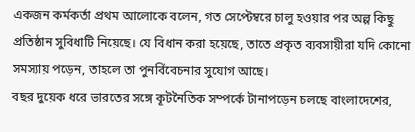একজন কর্মকর্তা প্রথম আলোকে বলেন, গত সেপ্টেম্বরে চালু হওয়ার পর অল্প কিছু প্রতিষ্ঠান সুবিধাটি নিয়েছে। যে বিধান করা হয়েছে, তাতে প্রকৃত ব্যবসায়ীরা যদি কোনো সমস্যায় পড়েন, তাহলে তা পুনর্বিবেচনার সুযোগ আছে।
বছর দুয়েক ধরে ভারতের সঙ্গে কূটনৈতিক সম্পর্কে টানাপড়েন চলছে বাংলাদেশের,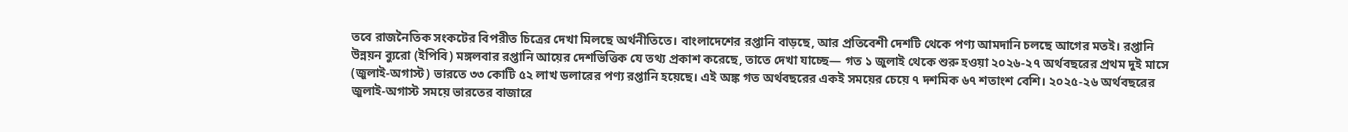তবে রাজনৈতিক সংকটের বিপরীত চিত্রের দেখা মিলছে অর্থনীতিতে। বাংলাদেশের রপ্তানি বাড়ছে, আর প্রতিবেশী দেশটি থেকে পণ্য আমদানি চলছে আগের মতই। রপ্তানি উন্নয়ন ব্যুরো (ইপিবি) মঙ্গলবার রপ্তানি আয়ের দেশভিত্তিক যে তথ্য প্রকাশ করেছে, তাতে দেখা যাচ্ছে— গত ১ জুলাই থেকে শুরু হওয়া ২০২৬-২৭ অর্থবছরের প্রথম দুই মাসে (জুলাই-অগাস্ট) ভারতে ৩৩ কোটি ৫২ লাখ ডলারের পণ্য রপ্তানি হয়েছে। এই অঙ্ক গত অর্থবছরের একই সময়ের চেয়ে ৭ দশমিক ৬৭ শতাংশ বেশি। ২০২৫-২৬ অর্থবছরের জুলাই-অগাস্ট সময়ে ভারতের বাজারে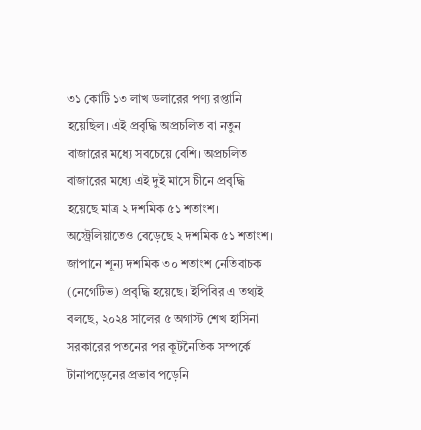৩১ কোটি ১৩ লাখ ডলারের পণ্য রপ্তানি হয়েছিল। এই প্রবৃদ্ধি অপ্রচলিত বা নতুন বাজারের মধ্যে সবচেয়ে বেশি। অপ্রচলিত বাজারের মধ্যে এই দুই মাসে চীনে প্রবৃদ্ধি হয়েছে মাত্র ২ দশমিক ৫১ শতাংশ। অস্ট্রেলিয়াতেও বেড়েছে ২ দশমিক ৫১ শতাংশ। জাপানে শূন্য দশমিক ৩০ শতাংশ নেতিবাচক (নেগেটিভ) প্রবৃদ্ধি হয়েছে। ইপিবির এ তথ্যই বলছে, ২০২৪ সালের ৫ অগাস্ট শেখ হাসিনা সরকারের পতনের পর কূটনৈতিক সম্পর্কে টানাপড়েনের প্রভাব পড়েনি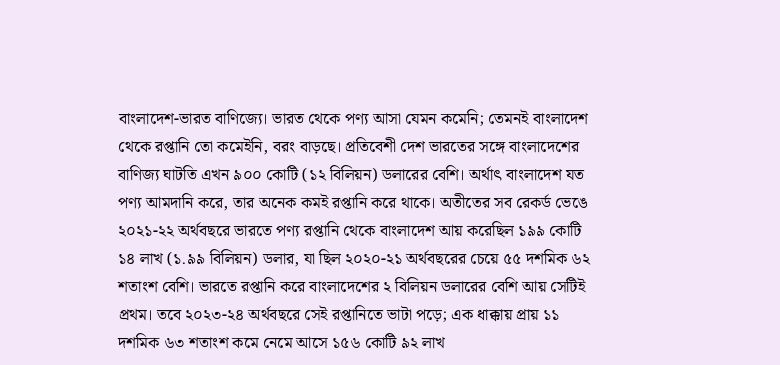বাংলাদেশ-ভারত বাণিজ্যে। ভারত থেকে পণ্য আসা যেমন কমেনি; তেমনই বাংলাদেশ থেকে রপ্তানি তো কমেইনি, বরং বাড়ছে। প্রতিবেশী দেশ ভারতের সঙ্গে বাংলাদেশের বাণিজ্য ঘাটতি এখন ৯০০ কোটি (১২ বিলিয়ন) ডলারের বেশি। অর্থাৎ বাংলাদেশ যত পণ্য আমদানি করে, তার অনেক কমই রপ্তানি করে থাকে। অতীতের সব রেকর্ড ভেঙে ২০২১-২২ অর্থবছরে ভারতে পণ্য রপ্তানি থেকে বাংলাদেশ আয় করেছিল ১৯৯ কোটি ১৪ লাখ (১.৯৯ বিলিয়ন) ডলার, যা ছিল ২০২০-২১ অর্থবছরের চেয়ে ৫৫ দশমিক ৬২ শতাংশ বেশি। ভারতে রপ্তানি করে বাংলাদেশের ২ বিলিয়ন ডলারের বেশি আয় সেটিই প্রথম। তবে ২০২৩-২৪ অর্থবছরে সেই রপ্তানিতে ভাটা পড়ে; এক ধাক্কায় প্রায় ১১ দশমিক ৬৩ শতাংশ কমে নেমে আসে ১৫৬ কোটি ৯২ লাখ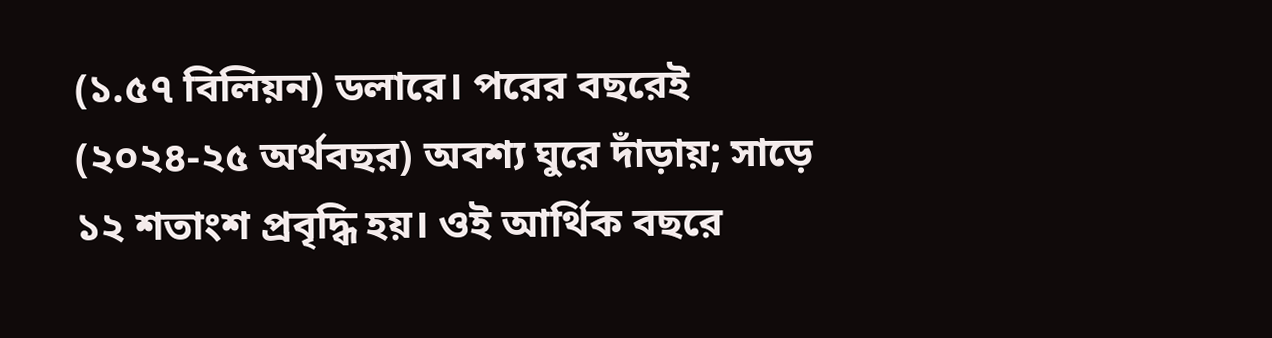(১.৫৭ বিলিয়ন) ডলারে। পরের বছরেই (২০২৪-২৫ অর্থবছর) অবশ্য ঘুরে দাঁড়ায়; সাড়ে ১২ শতাংশ প্রবৃদ্ধি হয়। ওই আর্থিক বছরে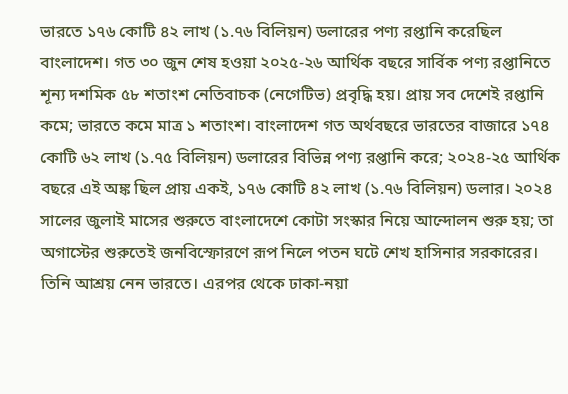ভারতে ১৭৬ কোটি ৪২ লাখ (১.৭৬ বিলিয়ন) ডলারের পণ্য রপ্তানি করেছিল বাংলাদেশ। গত ৩০ জুন শেষ হওয়া ২০২৫-২৬ আর্থিক বছরে সার্বিক পণ্য রপ্তানিতে শূন্য দশমিক ৫৮ শতাংশ নেতিবাচক (নেগেটিভ) প্রবৃদ্ধি হয়। প্রায় সব দেশেই রপ্তানি কমে; ভারতে কমে মাত্র ১ শতাংশ। বাংলাদেশ গত অর্থবছরে ভারতের বাজারে ১৭৪ কোটি ৬২ লাখ (১.৭৫ বিলিয়ন) ডলারের বিভিন্ন পণ্য রপ্তানি করে; ২০২৪-২৫ আর্থিক বছরে এই অঙ্ক ছিল প্রায় একই, ১৭৬ কোটি ৪২ লাখ (১.৭৬ বিলিয়ন) ডলার। ২০২৪ সালের জুলাই মাসের শুরুতে বাংলাদেশে কোটা সংস্কার নিয়ে আন্দোলন শুরু হয়; তা অগাস্টের শুরুতেই জনবিস্ফোরণে রূপ নিলে পতন ঘটে শেখ হাসিনার সরকারের। তিনি আশ্রয় নেন ভারতে। এরপর থেকে ঢাকা-নয়া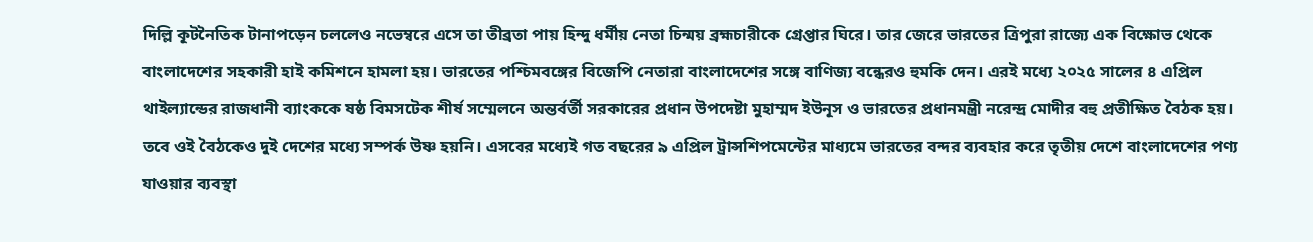দিল্লি কূটনৈতিক টানাপড়েন চললেও নভেম্বরে এসে তা তীব্রতা পায় হিন্দু ধর্মীয় নেতা চিন্ময় ব্রহ্মচারীকে গ্রেপ্তার ঘিরে। তার জেরে ভারতের ত্রিপুরা রাজ্যে এক বিক্ষোভ থেকে বাংলাদেশের সহকারী হাই কমিশনে হামলা হয়। ভারতের পশ্চিমবঙ্গের বিজেপি নেতারা বাংলাদেশের সঙ্গে বাণিজ্য বন্ধেরও হুমকি দেন। এরই মধ্যে ২০২৫ সালের ৪ এপ্রিল থাইল্যান্ডের রাজধানী ব্যাংককে ষষ্ঠ বিমসটেক শীর্ষ সম্মেলনে অন্তর্বর্তী সরকারের প্রধান উপদেষ্টা মুহাম্মদ ইউনূস ও ভারতের প্রধানমন্ত্রী নরেন্দ্র মোদীর বহু প্রতীক্ষিত বৈঠক হয়। তবে ওই বৈঠকেও দুই দেশের মধ্যে সম্পর্ক উষ্ণ হয়নি। এসবের মধ্যেই গত বছরের ৯ এপ্রিল ট্রান্সশিপমেন্টের মাধ্যমে ভারতের বন্দর ব্যবহার করে তৃতীয় দেশে বাংলাদেশের পণ্য যাওয়ার ব্যবস্থা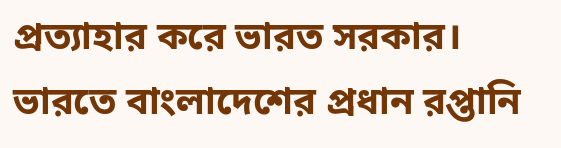প্রত্যাহার করে ভারত সরকার। ভারতে বাংলাদেশের প্রধান রপ্তানি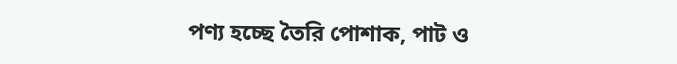পণ্য হচ্ছে তৈরি পোশাক, পাট ও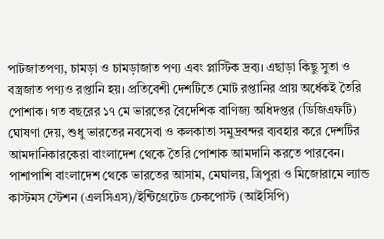পাটজাতপণ্য, চামড়া ও চামড়াজাত পণ্য এবং প্লাস্টিক দ্রব্য। এছাড়া কিছু সুতা ও বস্ত্রজাত পণ্যও রপ্তানি হয়। প্রতিবেশী দেশটিতে মোট রপ্তানির প্রায় অর্ধেকই তৈরি পোশাক। গত বছরের ১৭ মে ভারতের বৈদেশিক বাণিজ্য অধিদপ্তর (ডিজিএফটি) ঘোষণা দেয়, শুধু ভারতের নবসেবা ও কলকাতা সমুদ্রবন্দর ব্যবহার করে দেশটির আমদানিকারকেরা বাংলাদেশ থেকে তৈরি পোশাক আমদানি করতে পারবেন। পাশাপাশি বাংলাদেশ থেকে ভারতের আসাম, মেঘালয়, ত্রিপুরা ও মিজোরামে ল্যান্ড কাস্টমস স্টেশন (এলসিএস)/ইন্টিগ্রেটেড চেকপোস্ট (আইসিপি)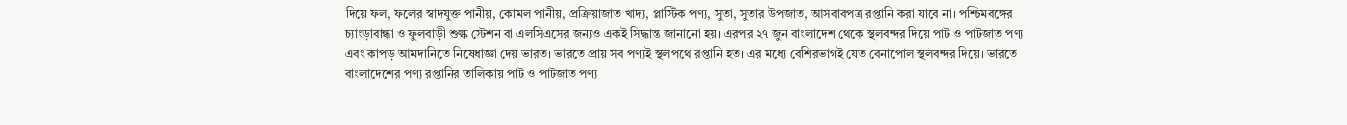দিয়ে ফল, ফলের স্বাদযুক্ত পানীয়, কোমল পানীয়, প্রক্রিয়াজাত খাদ্য, প্লাস্টিক পণ্য, সুতা, সুতার উপজাত, আসবাবপত্র রপ্তানি করা যাবে না। পশ্চিমবঙ্গের চ্যাংড়াবান্ধা ও ফুলবাড়ী শুল্ক স্টেশন বা এলসিএসের জন্যও একই সিদ্ধান্ত জানানো হয়। এরপর ২৭ জুন বাংলাদেশ থেকে স্থলবন্দর দিয়ে পাট ও পাটজাত পণ্য এবং কাপড় আমদানিতে নিষেধাজ্ঞা দেয় ভারত। ভারতে প্রায় সব পণ্যই স্থলপথে রপ্তানি হত। এর মধ্যে বেশিরভাগই যেত বেনাপোল স্থলবন্দর দিয়ে। ভারতে বাংলাদেশের পণ্য রপ্তানির তালিকায় পাট ও পাটজাত পণ্য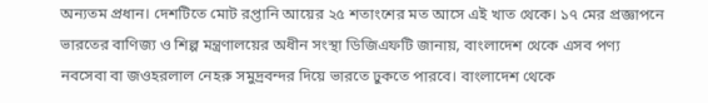অন্যতম প্রধান। দেশটিতে মোট রপ্তানি আয়ের ২৫ শতাংশের মত আসে এই খাত থেকে। ১৭ মের প্রজ্ঞাপনে ভারতের বাণিজ্য ও শিল্প মন্ত্রণালয়ের অধীন সংস্থা ডিজিএফটি জানায়, বাংলাদেশ থেকে এসব পণ্য নবসেবা বা জওহরলাল নেহরু সমুদ্রবন্দর দিয়ে ভারতে ঢুকতে পারবে। বাংলাদেশ থেকে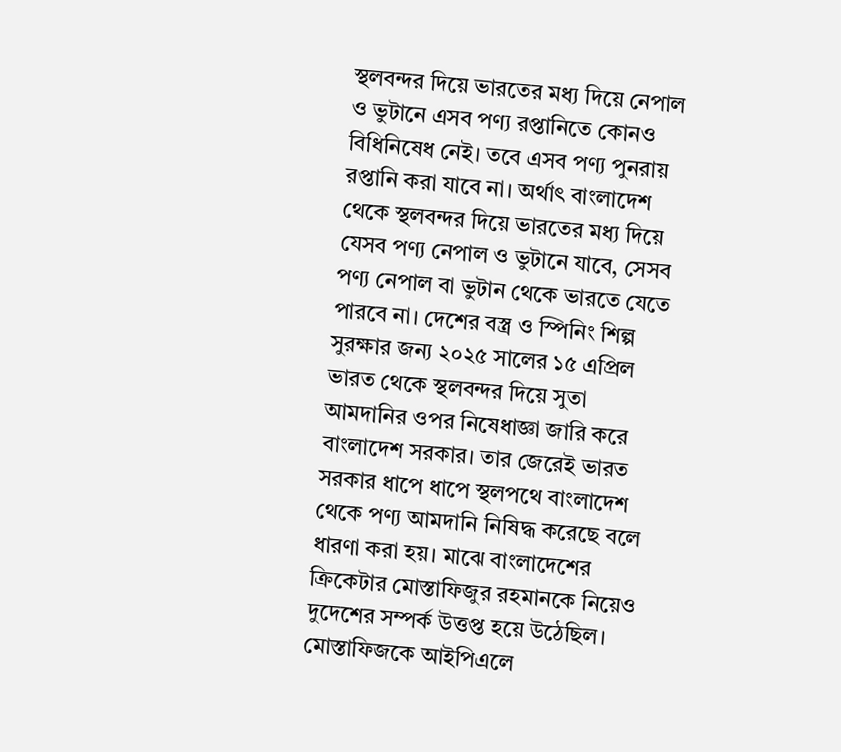স্থলবন্দর দিয়ে ভারতের মধ্য দিয়ে নেপাল ও ভুটানে এসব পণ্য রপ্তানিতে কোনও বিধিনিষেধ নেই। তবে এসব পণ্য পুনরায় রপ্তানি করা যাবে না। অর্থাৎ বাংলাদেশ থেকে স্থলবন্দর দিয়ে ভারতের মধ্য দিয়ে যেসব পণ্য নেপাল ও ভুটানে যাবে, সেসব পণ্য নেপাল বা ভুটান থেকে ভারতে যেতে পারবে না। দেশের বস্ত্র ও স্পিনিং শিল্প সুরক্ষার জন্য ২০২৫ সালের ১৫ এপ্রিল ভারত থেকে স্থলবন্দর দিয়ে সুতা আমদানির ওপর নিষেধাজ্ঞা জারি করে বাংলাদেশ সরকার। তার জেরেই ভারত সরকার ধাপে ধাপে স্থলপথে বাংলাদেশ থেকে পণ্য আমদানি নিষিদ্ধ করেছে বলে ধারণা করা হয়। মাঝে বাংলাদেশের ক্রিকেটার মোস্তাফিজুর রহমানকে নিয়েও দুদেশের সম্পর্ক উত্তপ্ত হয়ে উঠেছিল। মোস্তাফিজকে আইপিএলে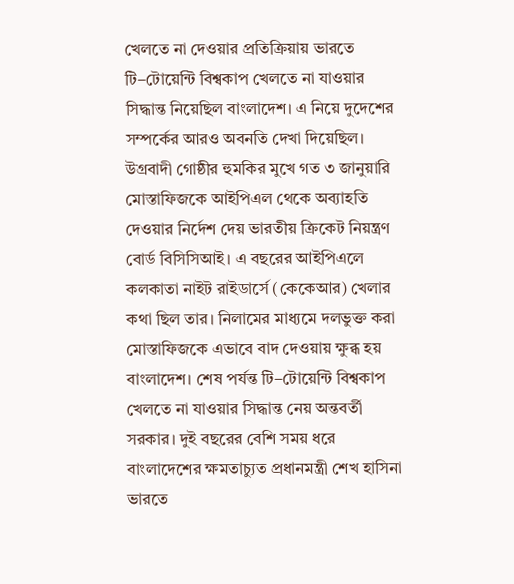খেলতে না দেওয়ার প্রতিক্রিয়ায় ভারতে টি–টোয়েন্টি বিশ্বকাপ খেলতে না যাওয়ার সিদ্ধান্ত নিয়েছিল বাংলাদেশ। এ নিয়ে দুদেশের সম্পর্কের আরও অবনতি দেখা দিয়েছিল। উগ্রবাদী গোষ্ঠীর হুমকির মুখে গত ৩ জানুয়ারি মোস্তাফিজকে আইপিএল থেকে অব্যাহতি দেওয়ার নির্দেশ দেয় ভারতীয় ক্রিকেট নিয়ন্ত্রণ বোর্ড বিসিসিআই। এ বছরের আইপিএলে কলকাতা নাইট রাইডার্সে (কেকেআর) খেলার কথা ছিল তার। নিলামের মাধ্যমে দলভুক্ত করা মোস্তাফিজকে এভাবে বাদ দেওয়ায় ক্ষুব্ধ হয় বাংলাদেশ। শেষ পর্যন্ত টি–টোয়েন্টি বিশ্বকাপ খেলতে না যাওয়ার সিদ্ধান্ত নেয় অন্তবর্তী সরকার। দুই বছরের বেশি সময় ধরে বাংলাদেশের ক্ষমতাচ্যুত প্রধানমন্ত্রী শেখ হাসিনা ভারতে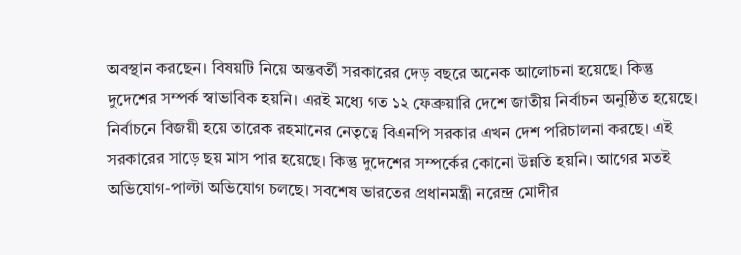অবস্থান করছেন। বিষয়টি নিয়ে অন্তবর্তী সরকারের দেড় বছরে অনেক আলোচনা হয়েছে। কিন্তু দুদেশের সম্পর্ক স্বাভাবিক হয়নি। এরই মধ্যে গত ১২ ফেব্রুয়ারি দেশে জাতীয় নির্বাচন অনুষ্ঠিত হয়েছে। নির্বাচনে বিজয়ী হয়ে তারেক রহমানের নেতৃত্বে বিএনপি সরকার এখন দেশ পরিচালনা করছে। এই সরকারের সাড়ে ছয় মাস পার হয়েছে। কিন্তু দুদেশের সম্পর্কের কোনো উন্নতি হয়নি। আগের মতই অভিযোগ-পাল্টা অভিযোগ চলছে। সবশেষ ভারতের প্রধানমন্ত্রী নরেন্দ্র মোদীর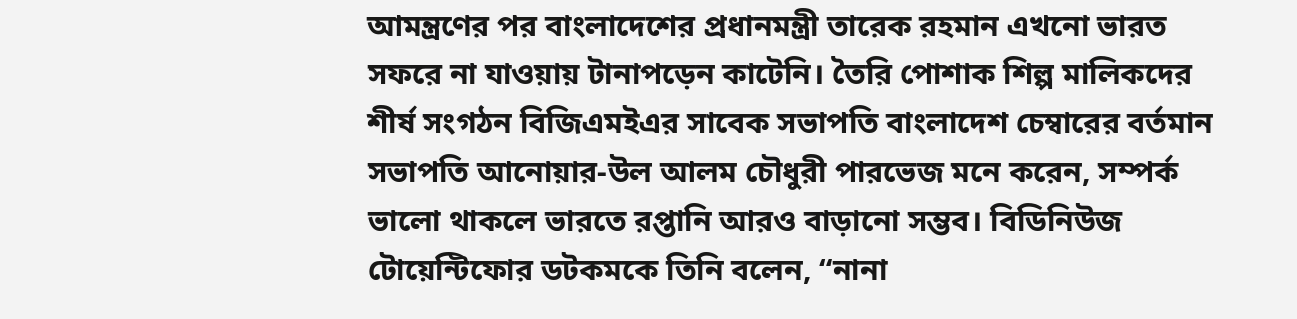আমন্ত্রণের পর বাংলাদেশের প্রধানমন্ত্রী তারেক রহমান এখনো ভারত সফরে না যাওয়ায় টানাপড়েন কাটেনি। তৈরি পোশাক শিল্প মালিকদের শীর্ষ সংগঠন বিজিএমইএর সাবেক সভাপতি বাংলাদেশ চেম্বারের বর্তমান সভাপতি আনোয়ার-উল আলম চৌধুরী পারভেজ মনে করেন, সম্পর্ক ভালো থাকলে ভারতে রপ্তানি আরও বাড়ানো সম্ভব। বিডিনিউজ টোয়েন্টিফোর ডটকমকে তিনি বলেন, “নানা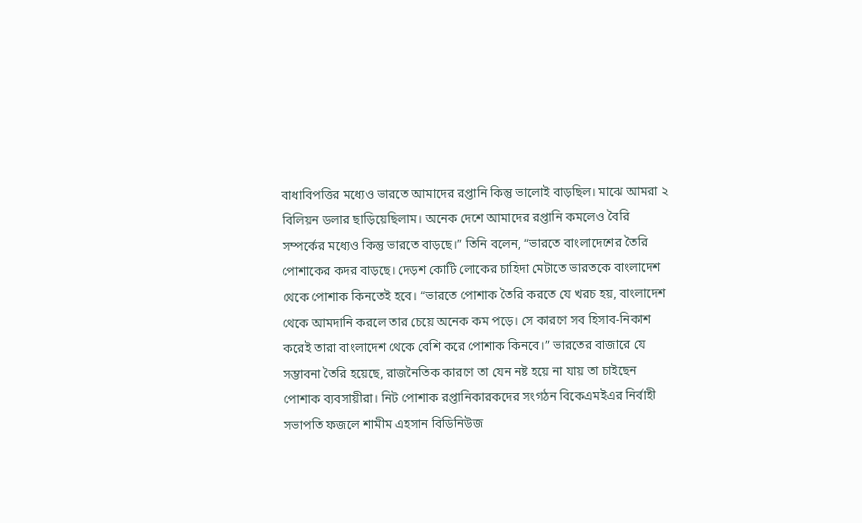বাধাবিপত্তির মধ্যেও ভারতে আমাদের রপ্তানি কিন্তু ভালোই বাড়ছিল। মাঝে আমরা ২ বিলিয়ন ডলার ছাড়িয়েছিলাম। অনেক দেশে আমাদের রপ্তানি কমলেও বৈরি সম্পর্কের মধ্যেও কিন্তু ভারতে বাড়ছে।” তিনি বলেন, “ভারতে বাংলাদেশের তৈরি পোশাকের কদর বাড়ছে। দেড়শ কোটি লোকের চাহিদা মেটাতে ভারতকে বাংলাদেশ থেকে পোশাক কিনতেই হবে। “ভারতে পোশাক তৈরি করতে যে খরচ হয়, বাংলাদেশ থেকে আমদানি করলে তার চেয়ে অনেক কম পড়ে। সে কারণে সব হিসাব-নিকাশ করেই তারা বাংলাদেশ থেকে বেশি করে পোশাক কিনবে।” ভারতের বাজারে যে সম্ভাবনা তৈরি হয়েছে, রাজনৈতিক কারণে তা যেন নষ্ট হয়ে না যায় তা চাইছেন পোশাক ব্যবসায়ীরা। নিট পোশাক রপ্তানিকারকদের সংগঠন বিকেএমইএর নির্বাহী সভাপতি ফজলে শামীম এহসান বিডিনিউজ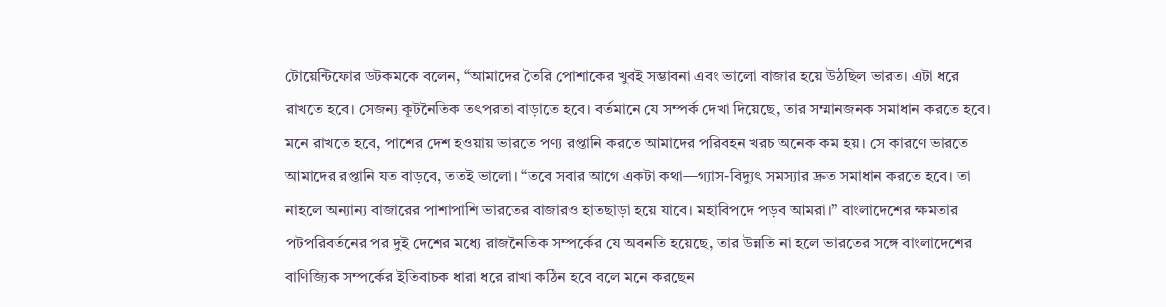টোয়েন্টিফোর ডটকমকে বলেন, “আমাদের তৈরি পোশাকের খুবই সম্ভাবনা এবং ভালো বাজার হয়ে উঠছিল ভারত। এটা ধরে রাখতে হবে। সেজন্য কূটনৈতিক তৎপরতা বাড়াতে হবে। বর্তমানে যে সম্পর্ক দেখা দিয়েছে, তার সম্মানজনক সমাধান করতে হবে। মনে রাখতে হবে, পাশের দেশ হওয়ায় ভারতে পণ্য রপ্তানি করতে আমাদের পরিবহন খরচ অনেক কম হয়। সে কারণে ভারতে আমাদের রপ্তানি যত বাড়বে, ততই ভালো। “তবে সবার আগে একটা কথা—গ্যাস-বিদ্যুৎ সমস্যার দ্রুত সমাধান করতে হবে। তা নাহলে অন্যান্য বাজারের পাশাপাশি ভারতের বাজারও হাতছাড়া হয়ে যাবে। মহাবিপদে পড়ব আমরা।” বাংলাদেশের ক্ষমতার পটপরিবর্তনের পর দুই দেশের মধ্যে রাজনৈতিক সম্পর্কের যে অবনতি হয়েছে, তার উন্নতি না হলে ভারতের সঙ্গে বাংলাদেশের বাণিজ্যিক সম্পর্কের ইতিবাচক ধারা ধরে রাখা কঠিন হবে বলে মনে করছেন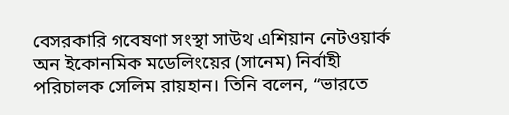বেসরকারি গবেষণা সংস্থা সাউথ এশিয়ান নেটওয়ার্ক অন ইকোনমিক মডেলিংয়ের (সানেম) নির্বাহী পরিচালক সেলিম রায়হান। তিনি বলেন, “ভারতে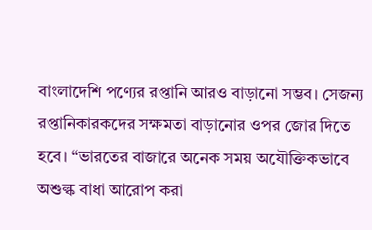বাংলাদেশি পণ্যের রপ্তানি আরও বাড়ানো সম্ভব। সেজন্য রপ্তানিকারকদের সক্ষমতা বাড়ানোর ওপর জোর দিতে হবে। “ভারতের বাজারে অনেক সময় অযৌক্তিকভাবে অশুল্ক বাধা আরোপ করা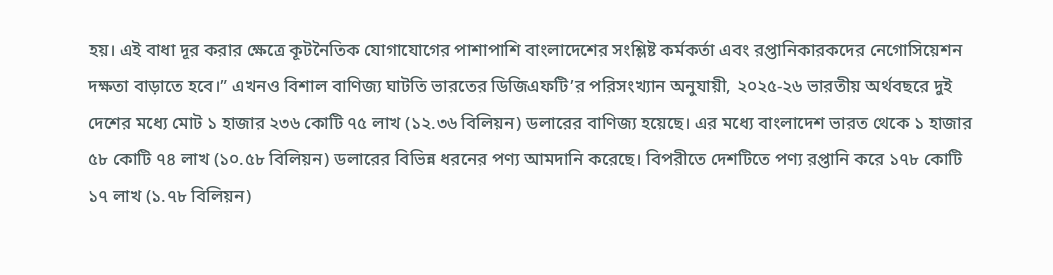হয়। এই বাধা দূর করার ক্ষেত্রে কূটনৈতিক যোগাযোগের পাশাপাশি বাংলাদেশের সংশ্লিষ্ট কর্মকর্তা এবং রপ্তানিকারকদের নেগোসিয়েশন দক্ষতা বাড়াতে হবে।” এখনও বিশাল বাণিজ্য ঘাটতি ভারতের ডিজিএফটি’র পরিসংখ্যান অনুযায়ী, ২০২৫-২৬ ভারতীয় অর্থবছরে দুই দেশের মধ্যে মোট ১ হাজার ২৩৬ কোটি ৭৫ লাখ (১২.৩৬ বিলিয়ন) ডলারের বাণিজ্য হয়েছে। এর মধ্যে বাংলাদেশ ভারত থেকে ১ হাজার ৫৮ কোটি ৭৪ লাখ (১০.৫৮ বিলিয়ন) ডলারের বিভিন্ন ধরনের পণ্য আমদানি করেছে। বিপরীতে দেশটিতে পণ্য রপ্তানি করে ১৭৮ কোটি ১৭ লাখ (১.৭৮ বিলিয়ন)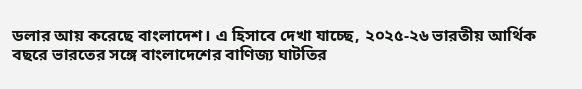ডলার আয় করেছে বাংলাদেশ। এ হিসাবে দেখা যাচ্ছে, ২০২৫-২৬ ভারতীয় আর্থিক বছরে ভারতের সঙ্গে বাংলাদেশের বাণিজ্য ঘাটতির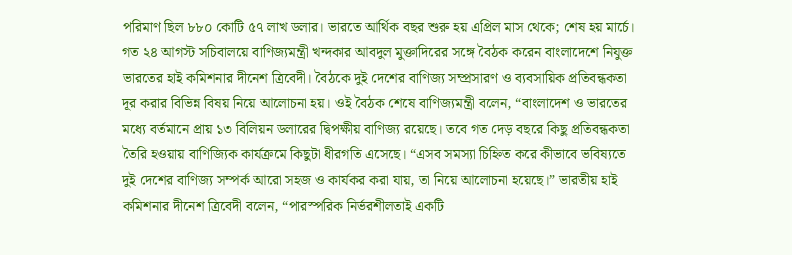পরিমাণ ছিল ৮৮০ কোটি ৫৭ লাখ ডলার। ভারতে আর্থিক বছর শুরু হয় এপ্রিল মাস থেকে; শেষ হয় মার্চে। গত ২৪ আগস্ট সচিবালয়ে বাণিজ্যমন্ত্রী খন্দকার আবদুল মুক্তাদিরের সঙ্গে বৈঠক করেন বাংলাদেশে নিযুক্ত ভারতের হাই কমিশনার দীনেশ ত্রিবেদী। বৈঠকে দুই দেশের বাণিজ্য সম্প্রসারণ ও ব্যবসায়িক প্রতিবন্ধকতা দূর করার বিভিন্ন বিষয় নিয়ে আলোচনা হয়। ওই বৈঠক শেষে বাণিজ্যমন্ত্রী বলেন, “বাংলাদেশ ও ভারতের মধ্যে বর্তমানে প্রায় ১৩ বিলিয়ন ডলারের দ্বিপক্ষীয় বাণিজ্য রয়েছে। তবে গত দেড় বছরে কিছু প্রতিবন্ধকতা তৈরি হওয়ায় বাণিজ্যিক কার্যক্রমে কিছুটা ধীরগতি এসেছে। “এসব সমস্যা চিহ্নিত করে কীভাবে ভবিষ্যতে দুই দেশের বাণিজ্য সম্পর্ক আরো সহজ ও কার্যকর করা যায়, তা নিয়ে আলোচনা হয়েছে।” ভারতীয় হাই কমিশনার দীনেশ ত্রিবেদী বলেন, “পারস্পরিক নির্ভরশীলতাই একটি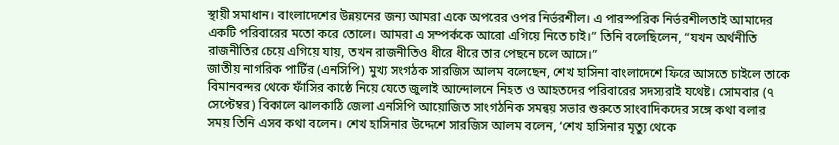স্থায়ী সমাধান। বাংলাদেশের উন্নয়নের জন্য আমরা একে অপরের ওপর নির্ভরশীল। এ পারস্পরিক নির্ভরশীলতাই আমাদের একটি পরিবারের মতো করে তোলে। আমরা এ সম্পর্ককে আরো এগিয়ে নিতে চাই।” তিনি বলেছিলেন, “যখন অর্থনীতি রাজনীতির চেয়ে এগিয়ে যায়, তখন রাজনীতিও ধীরে ধীরে তার পেছনে চলে আসে।”
জাতীয় নাগরিক পার্টির (এনসিপি) মুখ্য সংগঠক সারজিস আলম বলেছেন, শেখ হাসিনা বাংলাদেশে ফিরে আসতে চাইলে তাকে বিমানবন্দর থেকে ফাঁসির কাষ্ঠে নিয়ে যেতে জুলাই আন্দোলনে নিহত ও আহতদের পরিবারের সদস্যরাই যথেষ্ট। সোমবার (৭ সেপ্টেম্বর) বিকালে ঝালকাঠি জেলা এনসিপি আয়োজিত সাংগঠনিক সমন্বয় সভার শুরুতে সাংবাদিকদের সঙ্গে কথা বলার সময় তিনি এসব কথা বলেন। শেখ হাসিনার উদ্দেশে সারজিস আলম বলেন, ‘শেখ হাসিনার মৃত্যু থেকে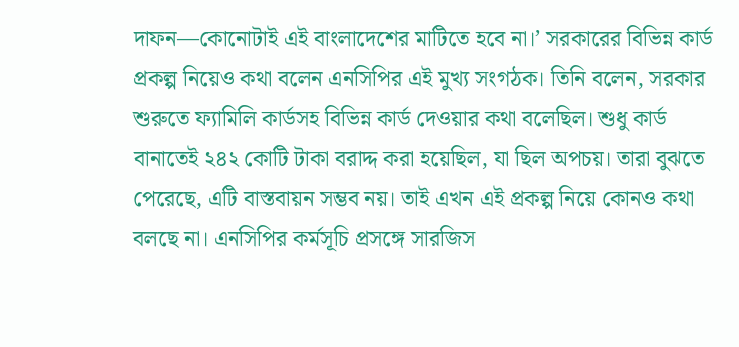দাফন—কোনোটাই এই বাংলাদেশের মাটিতে হবে না।’ সরকারের বিভিন্ন কার্ড প্রকল্প নিয়েও কথা বলেন এনসিপির এই মুখ্য সংগঠক। তিনি বলেন, সরকার শুরুতে ফ্যামিলি কার্ডসহ বিভিন্ন কার্ড দেওয়ার কথা বলেছিল। শুধু কার্ড বানাতেই ২৪২ কোটি টাকা বরাদ্দ করা হয়েছিল, যা ছিল অপচয়। তারা বুঝতে পেরেছে, এটি বাস্তবায়ন সম্ভব নয়। তাই এখন এই প্রকল্প নিয়ে কোনও কথা বলছে না। এনসিপির কর্মসূচি প্রসঙ্গে সারজিস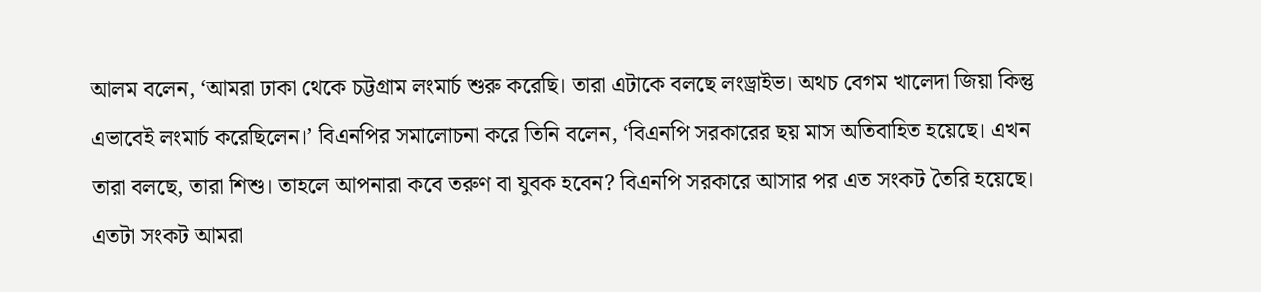আলম বলেন, ‘আমরা ঢাকা থেকে চট্টগ্রাম লংমার্চ শুরু করেছি। তারা এটাকে বলছে লংড্রাইভ। অথচ বেগম খালেদা জিয়া কিন্তু এভাবেই লংমার্চ করেছিলেন।’ বিএনপির সমালোচনা করে তিনি বলেন, ‘বিএনপি সরকারের ছয় মাস অতিবাহিত হয়েছে। এখন তারা বলছে, তারা শিশু। তাহলে আপনারা কবে তরুণ বা যুবক হবেন? বিএনপি সরকারে আসার পর এত সংকট তৈরি হয়েছে। এতটা সংকট আমরা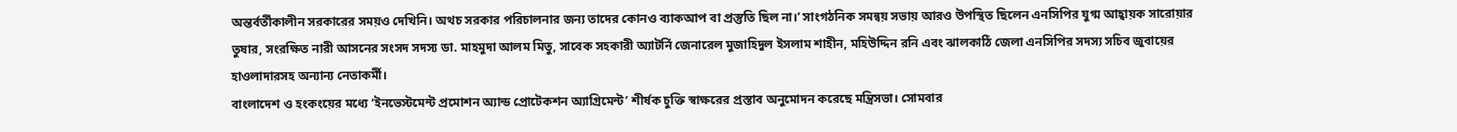অন্তর্বর্তীকালীন সরকারের সময়ও দেখিনি। অথচ সরকার পরিচালনার জন্য তাদের কোনও ব্যাকআপ বা প্রস্তুতি ছিল না।’ সাংগঠনিক সমন্বয় সভায় আরও উপস্থিত ছিলেন এনসিপির যুগ্ম আহ্বায়ক সারোয়ার তুষার, সংরক্ষিত নারী আসনের সংসদ সদস্য ডা. মাহমুদা আলম মিতু, সাবেক সহকারী অ্যাটর্নি জেনারেল মুজাহিদুল ইসলাম শাহীন, মহিউদ্দিন রনি এবং ঝালকাঠি জেলা এনসিপির সদস্য সচিব জুবায়ের হাওলাদারসহ অন্যান্য নেতাকর্মী।
বাংলাদেশ ও হংকংয়ের মধ্যে ‘ইনভেস্টমেন্ট প্রমোশন অ্যান্ড প্রোটেকশন অ্যাগ্রিমেন্ট’ শীর্ষক চুক্তি স্বাক্ষরের প্রস্তাব অনুমোদন করেছে মন্ত্রিসভা। সোমবার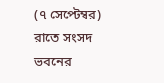(৭ সেপ্টেম্বর) রাতে সংসদ ভবনের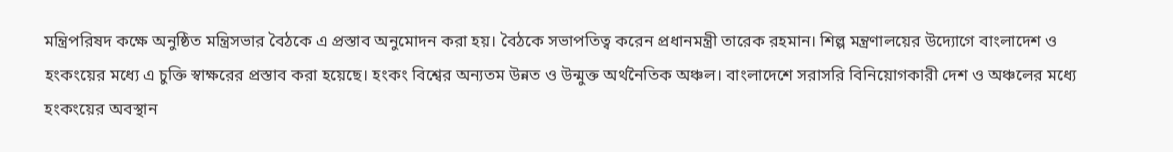মন্ত্রিপরিষদ কক্ষে অনুষ্ঠিত মন্ত্রিসভার বৈঠকে এ প্রস্তাব অনুমোদন করা হয়। বৈঠকে সভাপতিত্ব করেন প্রধানমন্ত্রী তারেক রহমান। শিল্প মন্ত্রণালয়ের উদ্যোগে বাংলাদেশ ও হংকংয়ের মধ্যে এ চুক্তি স্বাক্ষরের প্রস্তাব করা হয়েছে। হংকং বিশ্বের অন্যতম উন্নত ও উন্মুক্ত অর্থনৈতিক অঞ্চল। বাংলাদেশে সরাসরি বিনিয়োগকারী দেশ ও অঞ্চলের মধ্যে হংকংয়ের অবস্থান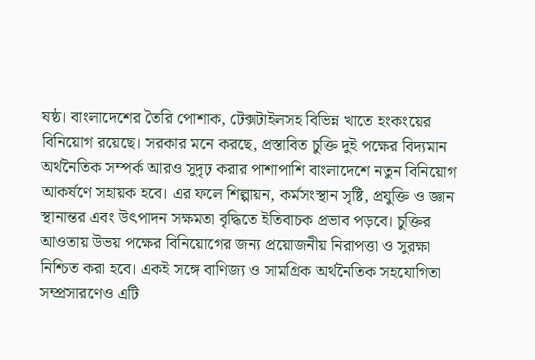ষষ্ঠ। বাংলাদেশের তৈরি পোশাক, টেক্সটাইলসহ বিভিন্ন খাতে হংকংয়ের বিনিয়োগ রয়েছে। সরকার মনে করছে, প্রস্তাবিত চুক্তি দুই পক্ষের বিদ্যমান অর্থনৈতিক সম্পর্ক আরও সুদৃঢ় করার পাশাপাশি বাংলাদেশে নতুন বিনিয়োগ আকর্ষণে সহায়ক হবে। এর ফলে শিল্পায়ন, কর্মসংস্থান সৃষ্টি, প্রযুক্তি ও জ্ঞান স্থানান্তর এবং উৎপাদন সক্ষমতা বৃদ্ধিতে ইতিবাচক প্রভাব পড়বে। চুক্তির আওতায় উভয় পক্ষের বিনিয়োগের জন্য প্রয়োজনীয় নিরাপত্তা ও সুরক্ষা নিশ্চিত করা হবে। একই সঙ্গে বাণিজ্য ও সামগ্রিক অর্থনৈতিক সহযোগিতা সম্প্রসারণেও এটি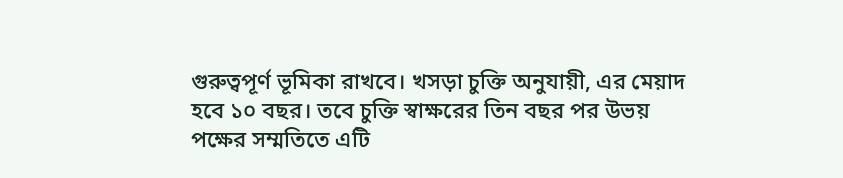গুরুত্বপূর্ণ ভূমিকা রাখবে। খসড়া চুক্তি অনুযায়ী, এর মেয়াদ হবে ১০ বছর। তবে চুক্তি স্বাক্ষরের তিন বছর পর উভয় পক্ষের সম্মতিতে এটি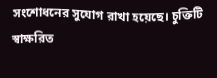সংশোধনের সুযোগ রাখা হয়েছে। চুক্তিটি স্বাক্ষরিত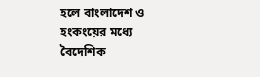হলে বাংলাদেশ ও হংকংয়ের মধ্যে বৈদেশিক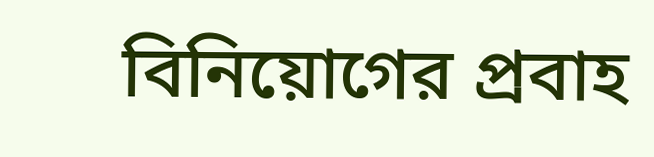বিনিয়োগের প্রবাহ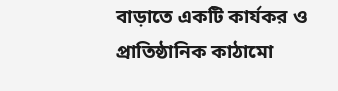বাড়াতে একটি কার্যকর ও প্রাতিষ্ঠানিক কাঠামো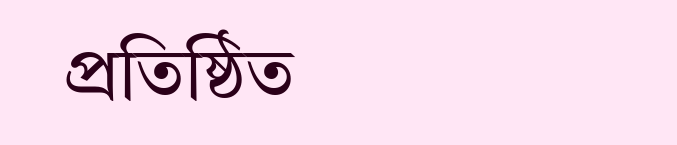প্রতিষ্ঠিত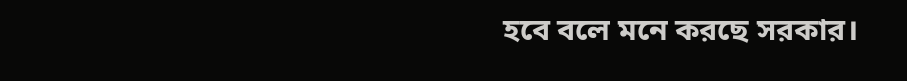হবে বলে মনে করছে সরকার।